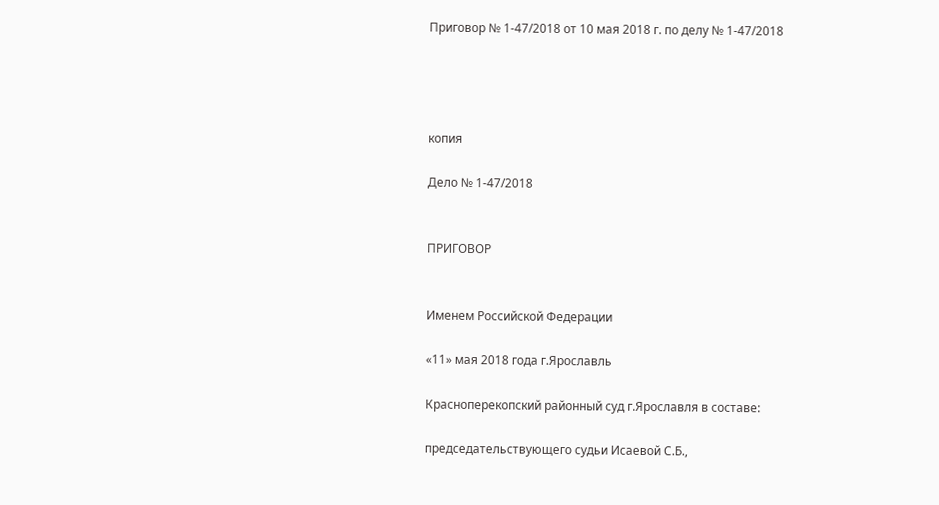Приговор № 1-47/2018 от 10 мая 2018 г. по делу № 1-47/2018




копия

Дело № 1-47/2018


ПРИГОВОР


Именем Российской Федерации

«11» мая 2018 года г.Ярославль

Красноперекопский районный суд г.Ярославля в составе:

председательствующего судьи Исаевой С.Б.,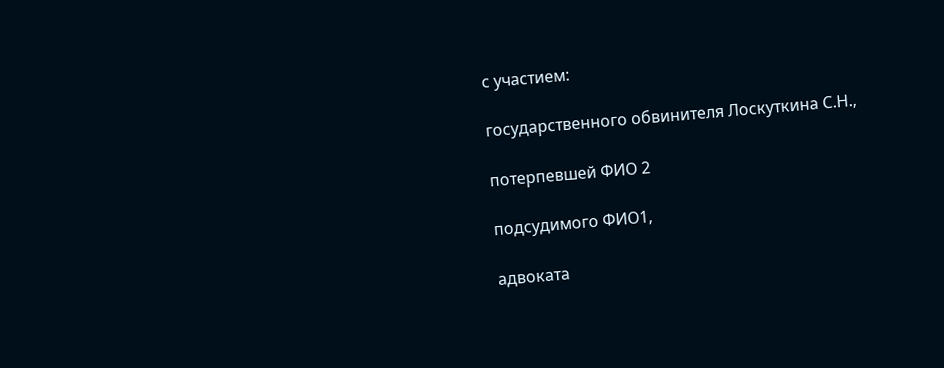с участием:

государственного обвинителя Лоскуткина С.Н.,

потерпевшей ФИО 2

подсудимого ФИО1,

адвоката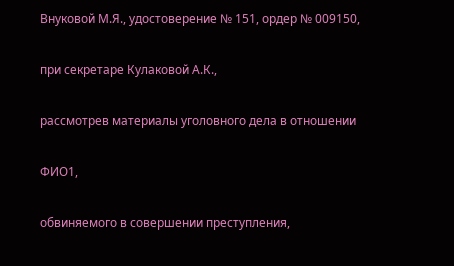Внуковой М.Я., удостоверение № 151, ордер № 009150,

при секретаре Кулаковой А.К.,

рассмотрев материалы уголовного дела в отношении

ФИО1,

обвиняемого в совершении преступления,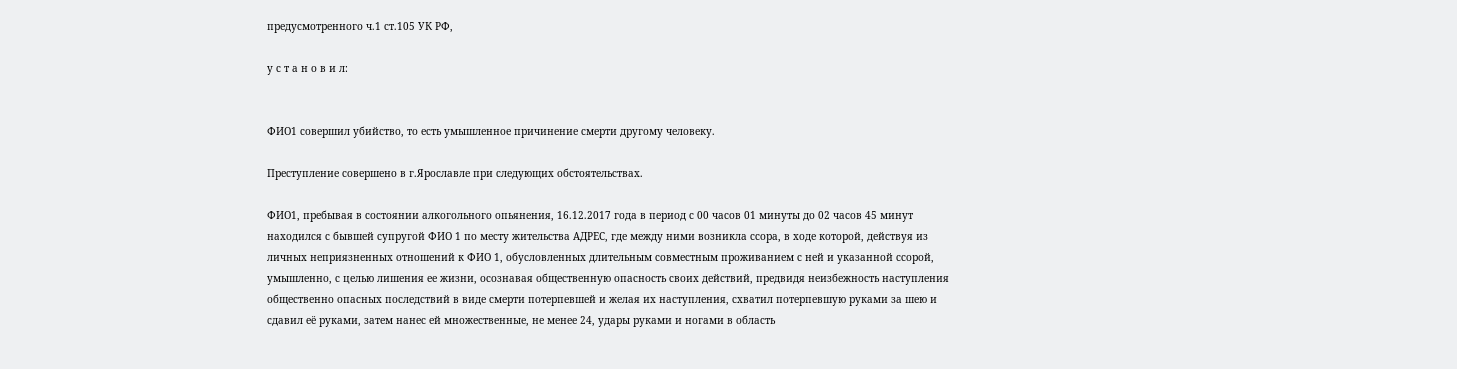предусмотренного ч.1 ст.105 УК РФ,

у с т а н о в и л:


ФИО1 совершил убийство, то есть умышленное причинение смерти другому человеку.

Преступление совершено в г.Ярославле при следующих обстоятельствах.

ФИО1, пребывая в состоянии алкогольного опьянения, 16.12.2017 года в период с 00 часов 01 минуты до 02 часов 45 минут находился с бывшей супругой ФИО 1 по месту жительства АДРЕС, где между ними возникла ссора, в ходе которой, действуя из личных неприязненных отношений к ФИО 1, обусловленных длительным совместным проживанием с ней и указанной ссорой, умышленно, с целью лишения ее жизни, осознавая общественную опасность своих действий, предвидя неизбежность наступления общественно опасных последствий в виде смерти потерпевшей и желая их наступления, схватил потерпевшую руками за шею и сдавил её руками, затем нанес ей множественные, не менее 24, удары руками и ногами в область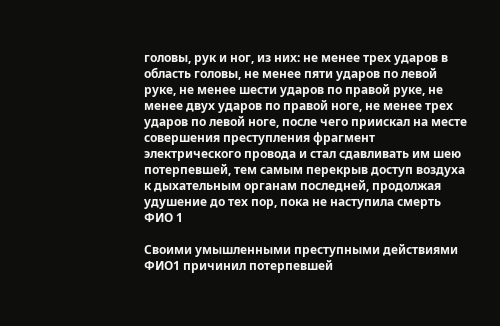головы, рук и ног, из них: не менее трех ударов в область головы, не менее пяти ударов по левой руке, не менее шести ударов по правой руке, не менее двух ударов по правой ноге, не менее трех ударов по левой ноге, после чего приискал на месте совершения преступления фрагмент электрического провода и стал сдавливать им шею потерпевшей, тем самым перекрыв доступ воздуха к дыхательным органам последней, продолжая удушение до тех пор, пока не наступила смерть ФИО 1

Своими умышленными преступными действиями ФИО1 причинил потерпевшей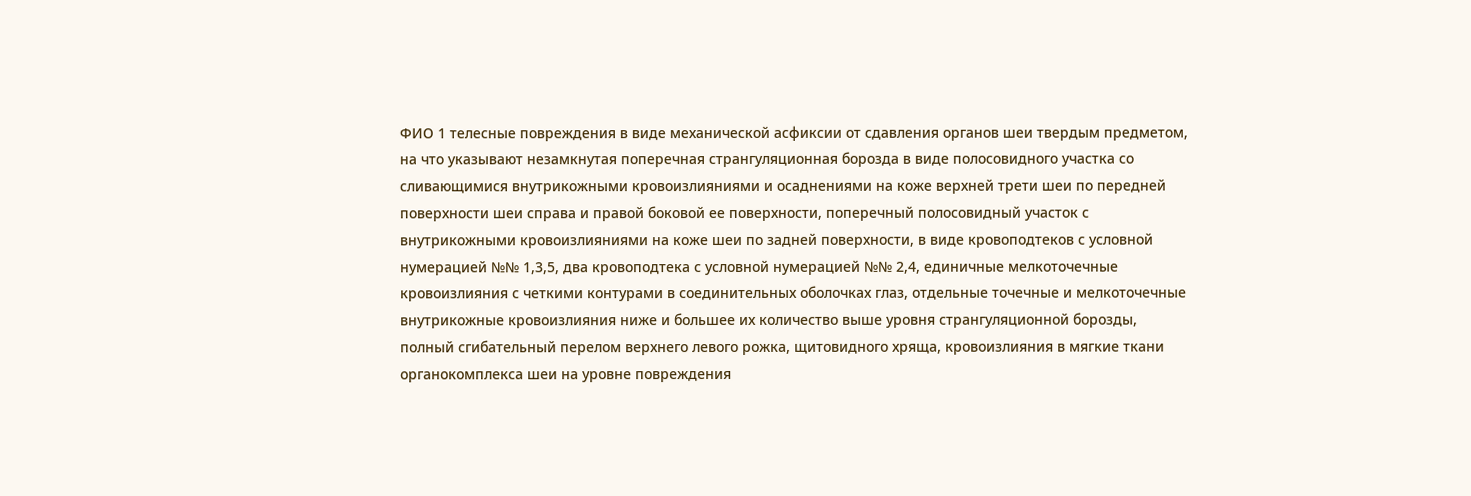ФИО 1 телесные повреждения в виде механической асфиксии от сдавления органов шеи твердым предметом, на что указывают незамкнутая поперечная странгуляционная борозда в виде полосовидного участка со сливающимися внутрикожными кровоизлияниями и осаднениями на коже верхней трети шеи по передней поверхности шеи справа и правой боковой ее поверхности, поперечный полосовидный участок с внутрикожными кровоизлияниями на коже шеи по задней поверхности, в виде кровоподтеков с условной нумерацией №№ 1,3,5, два кровоподтека с условной нумерацией №№ 2,4, единичные мелкоточечные кровоизлияния с четкими контурами в соединительных оболочках глаз, отдельные точечные и мелкоточечные внутрикожные кровоизлияния ниже и большее их количество выше уровня странгуляционной борозды, полный сгибательный перелом верхнего левого рожка, щитовидного хряща, кровоизлияния в мягкие ткани органокомплекса шеи на уровне повреждения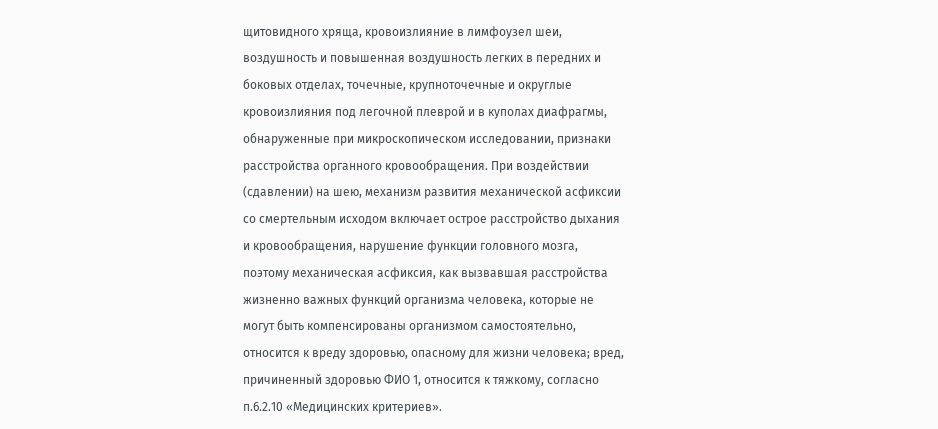щитовидного хряща, кровоизлияние в лимфоузел шеи, воздушность и повышенная воздушность легких в передних и боковых отделах, точечные, крупноточечные и округлые кровоизлияния под легочной плеврой и в куполах диафрагмы, обнаруженные при микроскопическом исследовании, признаки расстройства органного кровообращения. При воздействии (сдавлении) на шею, механизм развития механической асфиксии со смертельным исходом включает острое расстройство дыхания и кровообращения, нарушение функции головного мозга, поэтому механическая асфиксия, как вызвавшая расстройства жизненно важных функций организма человека, которые не могут быть компенсированы организмом самостоятельно, относится к вреду здоровью, опасному для жизни человека; вред, причиненный здоровью ФИО 1, относится к тяжкому, согласно п.6.2.10 «Медицинских критериев».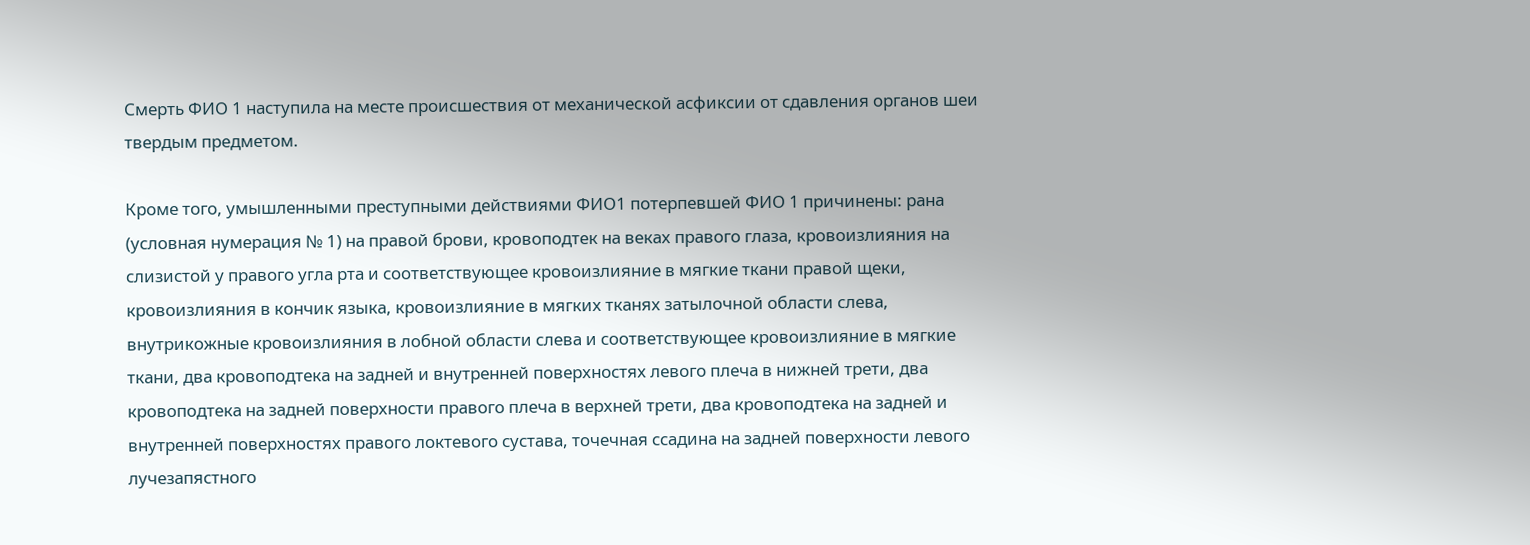Смерть ФИО 1 наступила на месте происшествия от механической асфиксии от сдавления органов шеи твердым предметом.

Кроме того, умышленными преступными действиями ФИО1 потерпевшей ФИО 1 причинены: рана (условная нумерация № 1) на правой брови, кровоподтек на веках правого глаза, кровоизлияния на слизистой у правого угла рта и соответствующее кровоизлияние в мягкие ткани правой щеки, кровоизлияния в кончик языка, кровоизлияние в мягких тканях затылочной области слева, внутрикожные кровоизлияния в лобной области слева и соответствующее кровоизлияние в мягкие ткани, два кровоподтека на задней и внутренней поверхностях левого плеча в нижней трети, два кровоподтека на задней поверхности правого плеча в верхней трети, два кровоподтека на задней и внутренней поверхностях правого локтевого сустава, точечная ссадина на задней поверхности левого лучезапястного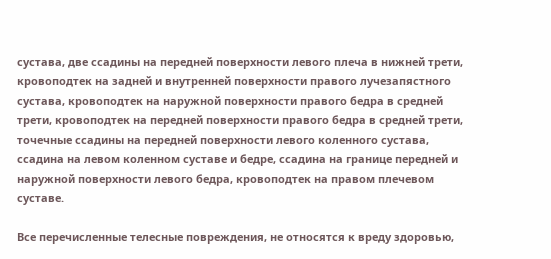сустава, две ссадины на передней поверхности левого плеча в нижней трети, кровоподтек на задней и внутренней поверхности правого лучезапястного сустава, кровоподтек на наружной поверхности правого бедра в средней трети, кровоподтек на передней поверхности правого бедра в средней трети, точечные ссадины на передней поверхности левого коленного сустава, ссадина на левом коленном суставе и бедре, ссадина на границе передней и наружной поверхности левого бедра, кровоподтек на правом плечевом суставе.

Все перечисленные телесные повреждения, не относятся к вреду здоровью,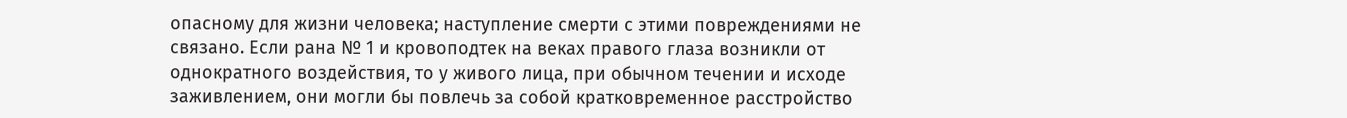опасному для жизни человека; наступление смерти с этими повреждениями не связано. Если рана № 1 и кровоподтек на веках правого глаза возникли от однократного воздействия, то у живого лица, при обычном течении и исходе заживлением, они могли бы повлечь за собой кратковременное расстройство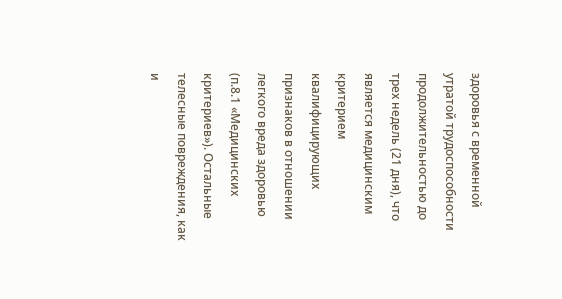здоровья с временной утратой трудоспособности продолжительностью до трех недель (21 дня), что является медицинским критерием квалифицирующих признаков в отношении легкого вреда здоровью (п.8.1 «Медицинских критериев»). Остальные телесные повреждения, как и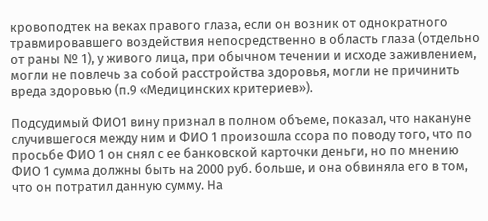кровоподтек на веках правого глаза, если он возник от однократного травмировавшего воздействия непосредственно в область глаза (отдельно от раны № 1), у живого лица, при обычном течении и исходе заживлением, могли не повлечь за собой расстройства здоровья, могли не причинить вреда здоровью (п.9 «Медицинских критериев»).

Подсудимый ФИО1 вину признал в полном объеме, показал, что накануне случившегося между ним и ФИО 1 произошла ссора по поводу того, что по просьбе ФИО 1 он снял с ее банковской карточки деньги, но по мнению ФИО 1 сумма должны быть на 2000 руб. больше, и она обвиняла его в том, что он потратил данную сумму. На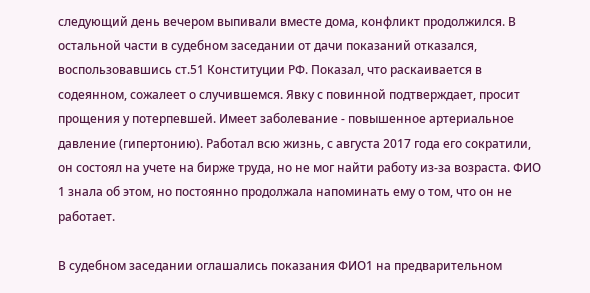следующий день вечером выпивали вместе дома, конфликт продолжился. В остальной части в судебном заседании от дачи показаний отказался, воспользовавшись ст.51 Конституции РФ. Показал, что раскаивается в содеянном, сожалеет о случившемся. Явку с повинной подтверждает, просит прощения у потерпевшей. Имеет заболевание - повышенное артериальное давление (гипертонию). Работал всю жизнь, с августа 2017 года его сократили, он состоял на учете на бирже труда, но не мог найти работу из-за возраста. ФИО 1 знала об этом, но постоянно продолжала напоминать ему о том, что он не работает.

В судебном заседании оглашались показания ФИО1 на предварительном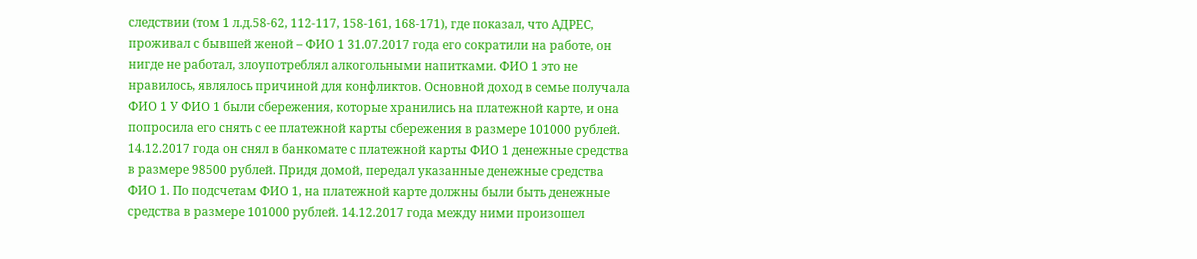следствии (том 1 л.д.58-62, 112-117, 158-161, 168-171), где показал, что АДРЕС, проживал с бывшей женой – ФИО 1 31.07.2017 года его сократили на работе, он нигде не работал, злоупотреблял алкогольными напитками. ФИО 1 это не нравилось, являлось причиной для конфликтов. Основной доход в семье получала ФИО 1 У ФИО 1 были сбережения, которые хранились на платежной карте, и она попросила его снять с ее платежной карты сбережения в размере 101000 рублей. 14.12.2017 года он снял в банкомате с платежной карты ФИО 1 денежные средства в размере 98500 рублей. Придя домой, передал указанные денежные средства ФИО 1. По подсчетам ФИО 1, на платежной карте должны были быть денежные средства в размере 101000 рублей. 14.12.2017 года между ними произошел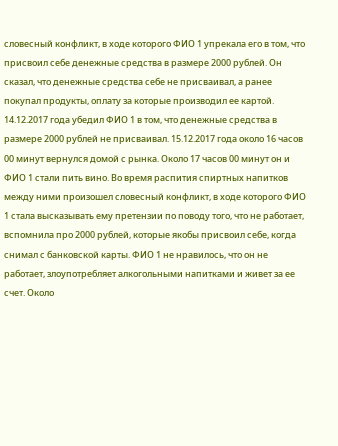словесный конфликт, в ходе которого ФИО 1 упрекала его в том, что присвоил себе денежные средства в размере 2000 рублей. Он сказал, что денежные средства себе не присваивал, а ранее покупал продукты, оплату за которые производил ее картой. 14.12.2017 года убедил ФИО 1 в том, что денежные средства в размере 2000 рублей не присваивал. 15.12.2017 года около 16 часов 00 минут вернулся домой с рынка. Около 17 часов 00 минут он и ФИО 1 стали пить вино. Во время распития спиртных напитков между ними произошел словесный конфликт, в ходе которого ФИО 1 стала высказывать ему претензии по поводу того, что не работает, вспомнила про 2000 рублей, которые якобы присвоил себе, когда снимал с банковской карты. ФИО 1 не нравилось, что он не работает, злоупотребляет алкогольными напитками и живет за ее счет. Около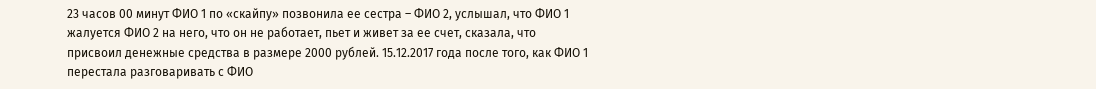23 часов 00 минут ФИО 1 по «скайпу» позвонила ее сестра – ФИО 2, услышал, что ФИО 1 жалуется ФИО 2 на него, что он не работает, пьет и живет за ее счет, сказала, что присвоил денежные средства в размере 2000 рублей. 15.12.2017 года после того, как ФИО 1 перестала разговаривать с ФИО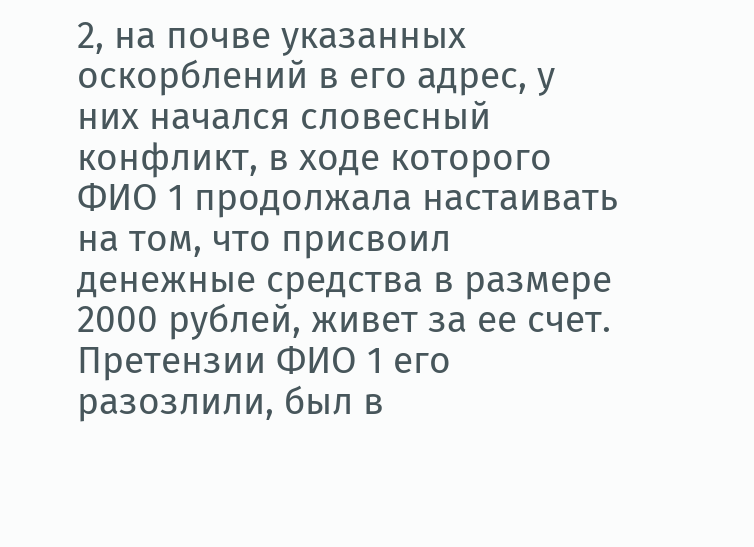2, на почве указанных оскорблений в его адрес, у них начался словесный конфликт, в ходе которого ФИО 1 продолжала настаивать на том, что присвоил денежные средства в размере 2000 рублей, живет за ее счет. Претензии ФИО 1 его разозлили, был в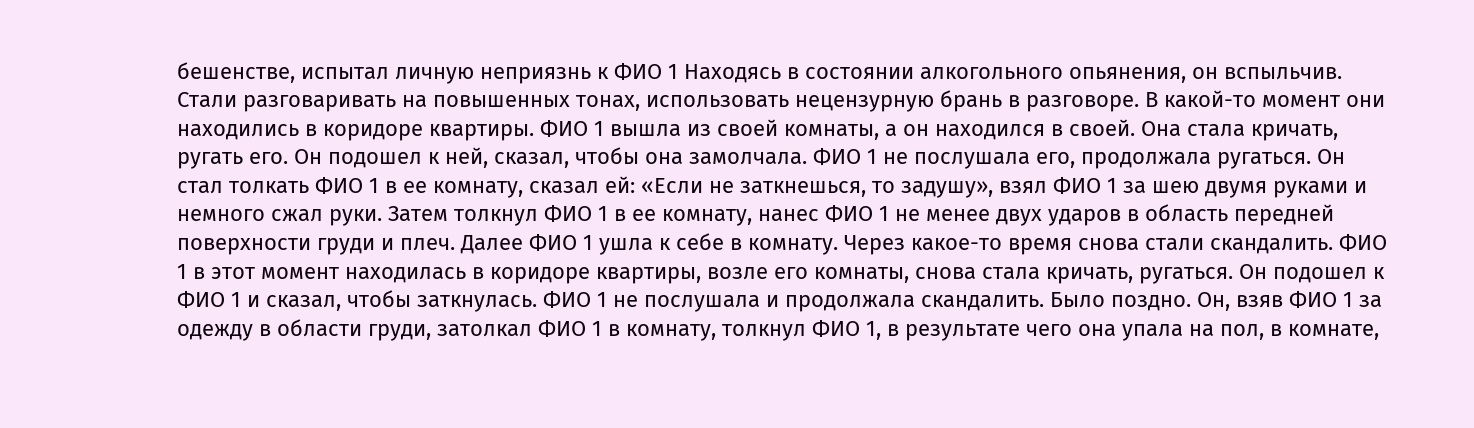бешенстве, испытал личную неприязнь к ФИО 1 Находясь в состоянии алкогольного опьянения, он вспыльчив. Стали разговаривать на повышенных тонах, использовать нецензурную брань в разговоре. В какой-то момент они находились в коридоре квартиры. ФИО 1 вышла из своей комнаты, а он находился в своей. Она стала кричать, ругать его. Он подошел к ней, сказал, чтобы она замолчала. ФИО 1 не послушала его, продолжала ругаться. Он стал толкать ФИО 1 в ее комнату, сказал ей: «Если не заткнешься, то задушу», взял ФИО 1 за шею двумя руками и немного сжал руки. Затем толкнул ФИО 1 в ее комнату, нанес ФИО 1 не менее двух ударов в область передней поверхности груди и плеч. Далее ФИО 1 ушла к себе в комнату. Через какое-то время снова стали скандалить. ФИО 1 в этот момент находилась в коридоре квартиры, возле его комнаты, снова стала кричать, ругаться. Он подошел к ФИО 1 и сказал, чтобы заткнулась. ФИО 1 не послушала и продолжала скандалить. Было поздно. Он, взяв ФИО 1 за одежду в области груди, затолкал ФИО 1 в комнату, толкнул ФИО 1, в результате чего она упала на пол, в комнате,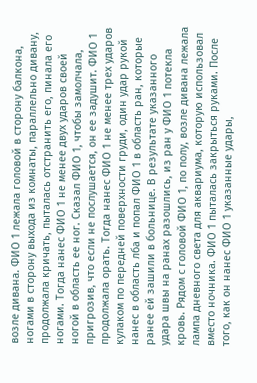возле дивана. ФИО 1 лежала головой в сторону балкона, ногами в сторону выхода из комнаты, параллельно дивану, продолжала кричать, пыталась отстранить его, пинала его ногами. Тогда нанес ФИО 1 не менее двух ударов своей ногой в область ее ног. Сказал ФИО 1, чтобы замолчала, пригрозив, что если не послушается, он ее задушит. ФИО 1 продолжала орать. Тогда нанес ФИО 1 не менее трех ударов кулаком по передней поверхности груди, один удар рукой нанес в область лба и попал ФИО 1 в область ран, которые ранее ей зашили в больнице. В результате указанного удара швы на ранах разошлись, из ран у ФИО 1 потекла кровь. Рядом с головой ФИО 1, по полу, возле дивана лежала лампа дневного света для аквариума, которую использовал вместо ночника. ФИО 1 пыталась закрыться руками. После того, как он нанес ФИО 1 указанные удары,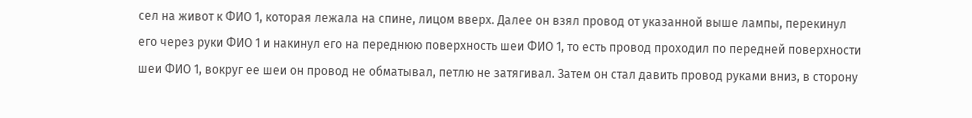сел на живот к ФИО 1, которая лежала на спине, лицом вверх. Далее он взял провод от указанной выше лампы, перекинул его через руки ФИО 1 и накинул его на переднюю поверхность шеи ФИО 1, то есть провод проходил по передней поверхности шеи ФИО 1, вокруг ее шеи он провод не обматывал, петлю не затягивал. Затем он стал давить провод руками вниз, в сторону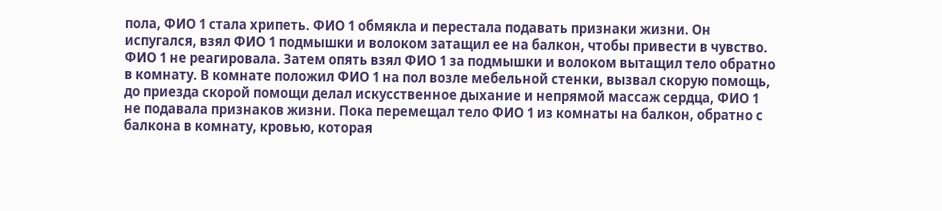пола, ФИО 1 стала хрипеть. ФИО 1 обмякла и перестала подавать признаки жизни. Он испугался, взял ФИО 1 подмышки и волоком затащил ее на балкон, чтобы привести в чувство. ФИО 1 не реагировала. Затем опять взял ФИО 1 за подмышки и волоком вытащил тело обратно в комнату. В комнате положил ФИО 1 на пол возле мебельной стенки, вызвал скорую помощь, до приезда скорой помощи делал искусственное дыхание и непрямой массаж сердца, ФИО 1 не подавала признаков жизни. Пока перемещал тело ФИО 1 из комнаты на балкон, обратно с балкона в комнату, кровью, которая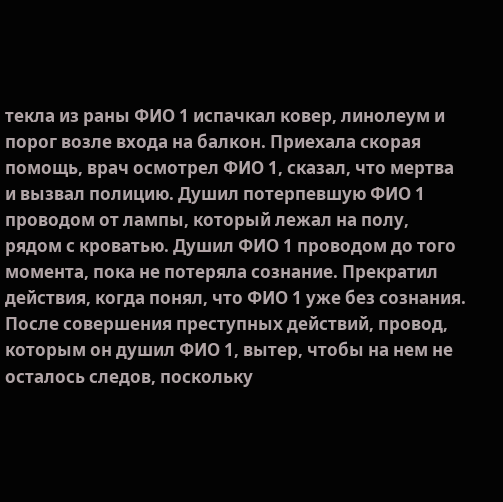текла из раны ФИО 1 испачкал ковер, линолеум и порог возле входа на балкон. Приехала скорая помощь, врач осмотрел ФИО 1, сказал, что мертва и вызвал полицию. Душил потерпевшую ФИО 1 проводом от лампы, который лежал на полу, рядом с кроватью. Душил ФИО 1 проводом до того момента, пока не потеряла сознание. Прекратил действия, когда понял, что ФИО 1 уже без сознания. После совершения преступных действий, провод, которым он душил ФИО 1, вытер, чтобы на нем не осталось следов, поскольку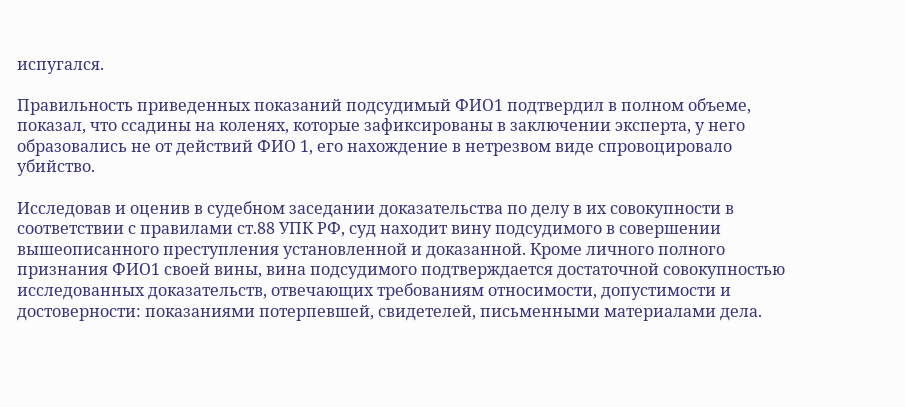испугался.

Правильность приведенных показаний подсудимый ФИО1 подтвердил в полном объеме, показал, что ссадины на коленях, которые зафиксированы в заключении эксперта, у него образовались не от действий ФИО 1, его нахождение в нетрезвом виде спровоцировало убийство.

Исследовав и оценив в судебном заседании доказательства по делу в их совокупности в соответствии с правилами ст.88 УПК РФ, суд находит вину подсудимого в совершении вышеописанного преступления установленной и доказанной. Кроме личного полного признания ФИО1 своей вины, вина подсудимого подтверждается достаточной совокупностью исследованных доказательств, отвечающих требованиям относимости, допустимости и достоверности: показаниями потерпевшей, свидетелей, письменными материалами дела.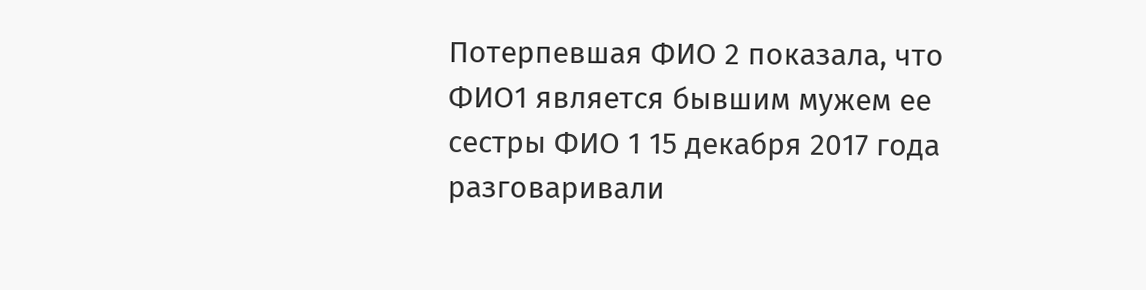Потерпевшая ФИО 2 показала, что ФИО1 является бывшим мужем ее сестры ФИО 1 15 декабря 2017 года разговаривали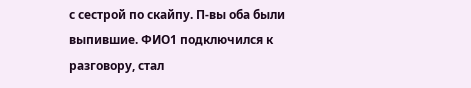с сестрой по скайпу. П-вы оба были выпившие. ФИО1 подключился к разговору, стал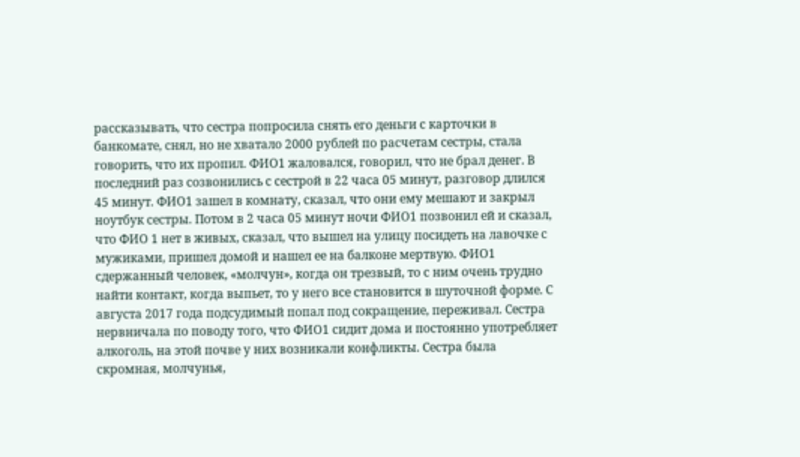рассказывать, что сестра попросила снять его деньги с карточки в банкомате, снял, но не хватало 2000 рублей по расчетам сестры, стала говорить, что их пропил. ФИО1 жаловался, говорил, что не брал денег. В последний раз созвонились с сестрой в 22 часа 05 минут, разговор длился 45 минут. ФИО1 зашел в комнату, сказал, что они ему мешают и закрыл ноутбук сестры. Потом в 2 часа 05 минут ночи ФИО1 позвонил ей и сказал, что ФИО 1 нет в живых, сказал, что вышел на улицу посидеть на лавочке с мужиками, пришел домой и нашел ее на балконе мертвую. ФИО1 сдержанный человек, «молчун», когда он трезвый, то с ним очень трудно найти контакт, когда выпьет, то у него все становится в шуточной форме. С августа 2017 года подсудимый попал под сокращение, переживал. Сестра нервничала по поводу того, что ФИО1 сидит дома и постоянно употребляет алкоголь, на этой почве у них возникали конфликты. Сестра была скромная, молчунья,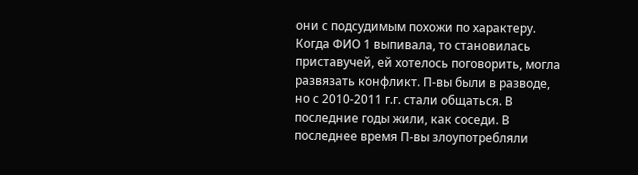они с подсудимым похожи по характеру. Когда ФИО 1 выпивала, то становилась приставучей, ей хотелось поговорить, могла развязать конфликт. П-вы были в разводе, но с 2010-2011 г.г. стали общаться. В последние годы жили, как соседи. В последнее время П-вы злоупотребляли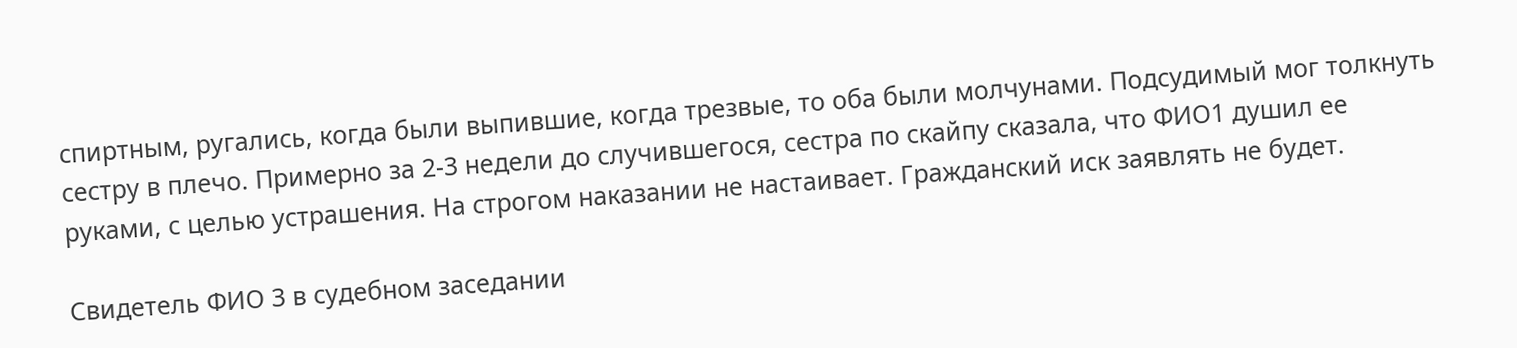спиртным, ругались, когда были выпившие, когда трезвые, то оба были молчунами. Подсудимый мог толкнуть сестру в плечо. Примерно за 2-3 недели до случившегося, сестра по скайпу сказала, что ФИО1 душил ее руками, с целью устрашения. На строгом наказании не настаивает. Гражданский иск заявлять не будет.

Свидетель ФИО 3 в судебном заседании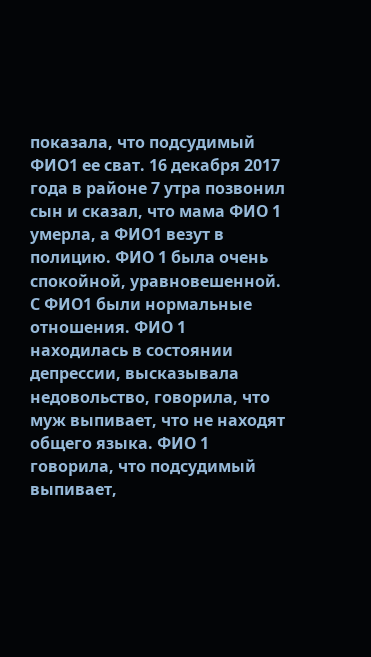показала, что подсудимый ФИО1 ее сват. 16 декабря 2017 года в районе 7 утра позвонил сын и сказал, что мама ФИО 1 умерла, а ФИО1 везут в полицию. ФИО 1 была очень спокойной, уравновешенной. С ФИО1 были нормальные отношения. ФИО 1 находилась в состоянии депрессии, высказывала недовольство, говорила, что муж выпивает, что не находят общего языка. ФИО 1 говорила, что подсудимый выпивает,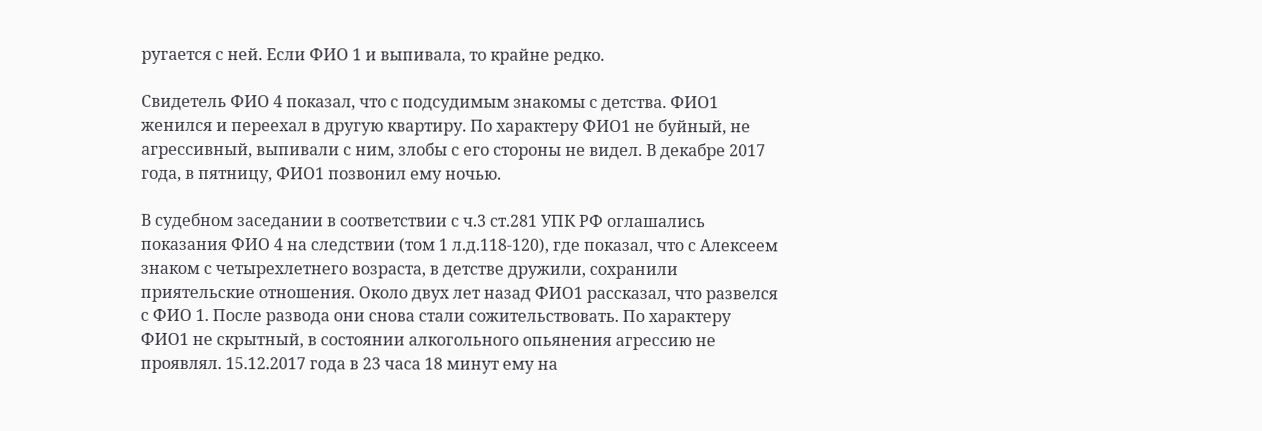ругается с ней. Если ФИО 1 и выпивала, то крайне редко.

Свидетель ФИО 4 показал, что с подсудимым знакомы с детства. ФИО1 женился и переехал в другую квартиру. По характеру ФИО1 не буйный, не агрессивный, выпивали с ним, злобы с его стороны не видел. В декабре 2017 года, в пятницу, ФИО1 позвонил ему ночью.

В судебном заседании в соответствии с ч.3 ст.281 УПК РФ оглашались показания ФИО 4 на следствии (том 1 л.д.118-120), где показал, что с Алексеем знаком с четырехлетнего возраста, в детстве дружили, сохранили приятельские отношения. Около двух лет назад ФИО1 рассказал, что развелся с ФИО 1. После развода они снова стали сожительствовать. По характеру ФИО1 не скрытный, в состоянии алкогольного опьянения агрессию не проявлял. 15.12.2017 года в 23 часа 18 минут ему на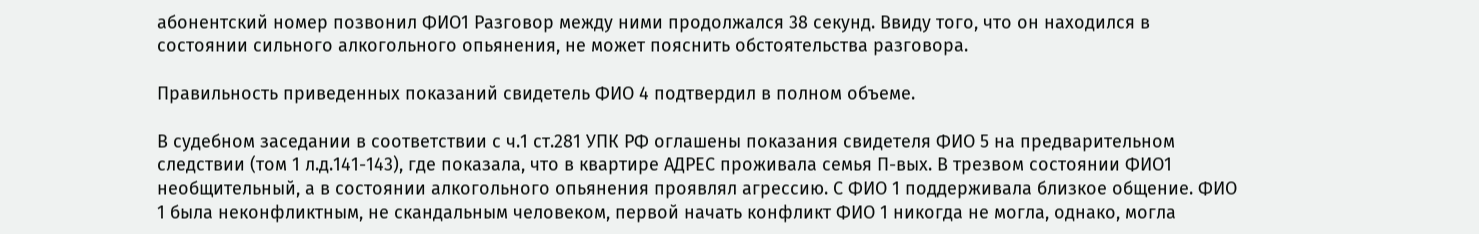абонентский номер позвонил ФИО1 Разговор между ними продолжался 38 секунд. Ввиду того, что он находился в состоянии сильного алкогольного опьянения, не может пояснить обстоятельства разговора.

Правильность приведенных показаний свидетель ФИО 4 подтвердил в полном объеме.

В судебном заседании в соответствии с ч.1 ст.281 УПК РФ оглашены показания свидетеля ФИО 5 на предварительном следствии (том 1 л.д.141-143), где показала, что в квартире АДРЕС проживала семья П-вых. В трезвом состоянии ФИО1 необщительный, а в состоянии алкогольного опьянения проявлял агрессию. С ФИО 1 поддерживала близкое общение. ФИО 1 была неконфликтным, не скандальным человеком, первой начать конфликт ФИО 1 никогда не могла, однако, могла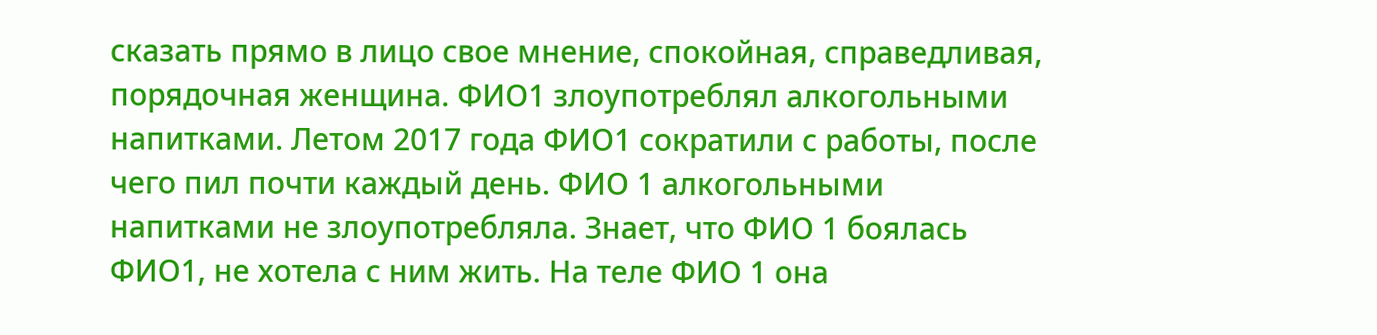сказать прямо в лицо свое мнение, спокойная, справедливая, порядочная женщина. ФИО1 злоупотреблял алкогольными напитками. Летом 2017 года ФИО1 сократили с работы, после чего пил почти каждый день. ФИО 1 алкогольными напитками не злоупотребляла. Знает, что ФИО 1 боялась ФИО1, не хотела с ним жить. На теле ФИО 1 она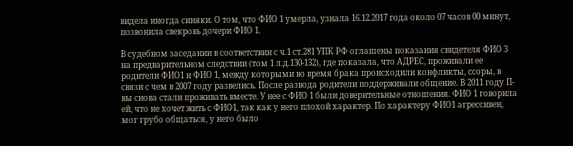видела иногда синяки. О том, что ФИО 1 умерла, узнала 16.12.2017 года около 07 часов 00 минут, позвонила свекровь дочери ФИО 1.

В судебном заседании в соответствии с ч.1 ст.281 УПК РФ оглашены показания свидетеля ФИО 3 на предварительном следствии (том 1 л.д.130-132), где показала, что АДРЕС, проживали ее родители ФИО1 и ФИО 1, между которыми во время брака происходили конфликты, ссоры, в связи с чем в 2007 году развелись. После развода родители поддерживали общение. В 2011 году П-вы снова стали проживать вместе. У нее с ФИО 1 были доверительные отношения. ФИО 1 говорила ей, что не хочет жить с ФИО1, так как у него плохой характер. По характеру ФИО1 агрессивен, мог грубо общаться, у него было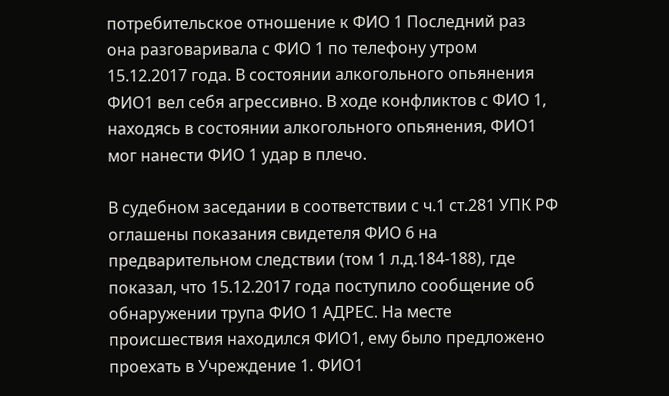потребительское отношение к ФИО 1 Последний раз она разговаривала с ФИО 1 по телефону утром 15.12.2017 года. В состоянии алкогольного опьянения ФИО1 вел себя агрессивно. В ходе конфликтов с ФИО 1, находясь в состоянии алкогольного опьянения, ФИО1 мог нанести ФИО 1 удар в плечо.

В судебном заседании в соответствии с ч.1 ст.281 УПК РФ оглашены показания свидетеля ФИО 6 на предварительном следствии (том 1 л.д.184-188), где показал, что 15.12.2017 года поступило сообщение об обнаружении трупа ФИО 1 АДРЕС. На месте происшествия находился ФИО1, ему было предложено проехать в Учреждение 1. ФИО1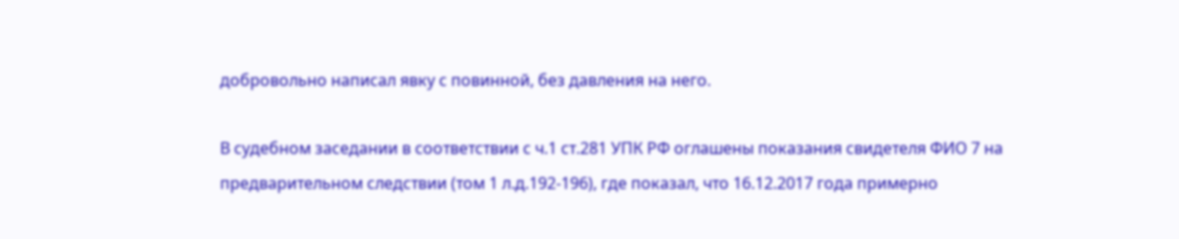добровольно написал явку с повинной, без давления на него.

В судебном заседании в соответствии с ч.1 ст.281 УПК РФ оглашены показания свидетеля ФИО 7 на предварительном следствии (том 1 л.д.192-196), где показал, что 16.12.2017 года примерно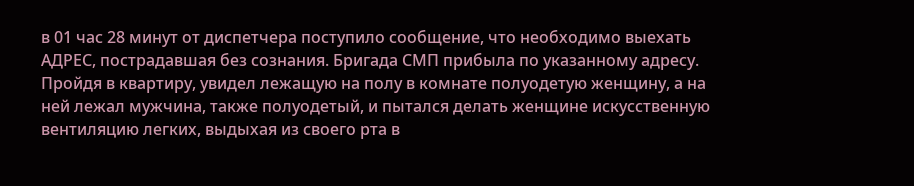в 01 час 28 минут от диспетчера поступило сообщение, что необходимо выехать АДРЕС, пострадавшая без сознания. Бригада СМП прибыла по указанному адресу. Пройдя в квартиру, увидел лежащую на полу в комнате полуодетую женщину, а на ней лежал мужчина, также полуодетый, и пытался делать женщине искусственную вентиляцию легких, выдыхая из своего рта в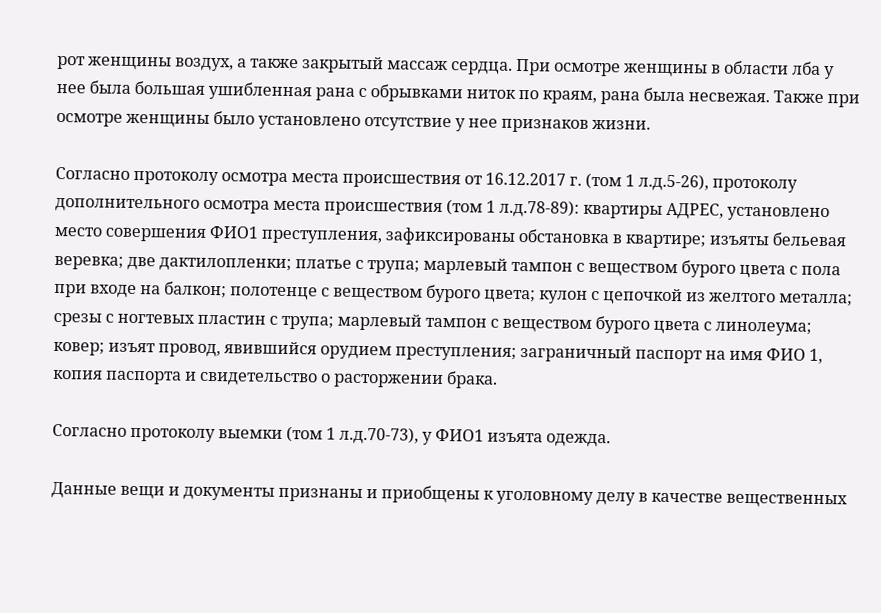рот женщины воздух, а также закрытый массаж сердца. При осмотре женщины в области лба у нее была большая ушибленная рана с обрывками ниток по краям, рана была несвежая. Также при осмотре женщины было установлено отсутствие у нее признаков жизни.

Согласно протоколу осмотра места происшествия от 16.12.2017 г. (том 1 л.д.5-26), протоколу дополнительного осмотра места происшествия (том 1 л.д.78-89): квартиры АДРЕС, установлено место совершения ФИО1 преступления, зафиксированы обстановка в квартире; изъяты бельевая веревка; две дактилопленки; платье с трупа; марлевый тампон с веществом бурого цвета с пола при входе на балкон; полотенце с веществом бурого цвета; кулон с цепочкой из желтого металла; срезы с ногтевых пластин с трупа; марлевый тампон с веществом бурого цвета с линолеума; ковер; изъят провод, явившийся орудием преступления; заграничный паспорт на имя ФИО 1, копия паспорта и свидетельство о расторжении брака.

Согласно протоколу выемки (том 1 л.д.70-73), у ФИО1 изъята одежда.

Данные вещи и документы признаны и приобщены к уголовному делу в качестве вещественных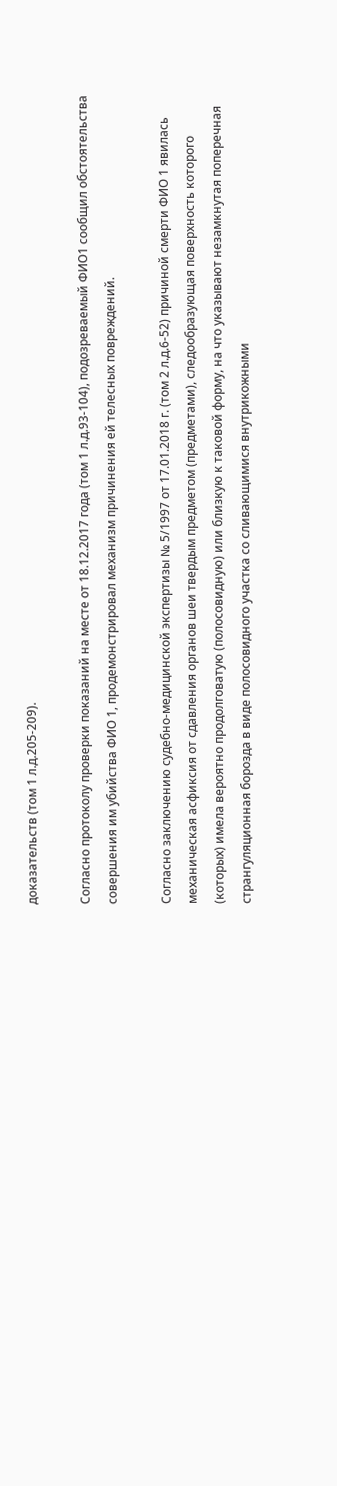доказательств (том 1 л.д.205-209).

Согласно протоколу проверки показаний на месте от 18.12.2017 года (том 1 л.д.93-104), подозреваемый ФИО1 сообщил обстоятельства совершения им убийства ФИО 1, продемонстрировал механизм причинения ей телесных повреждений.

Согласно заключению судебно-медицинской экспертизы № 5/1997 от 17.01.2018 г. (том 2 л.д.6-52) причиной смерти ФИО 1 явилась механическая асфиксия от сдавления органов шеи твердым предметом (предметами), следообразующая поверхность которого (которых) имела вероятно продолговатую (полосовидную) или близкую к таковой форму, на что указывают незамкнутая поперечная странгуляционная борозда в виде полосовидного участка со сливающимися внутрикожными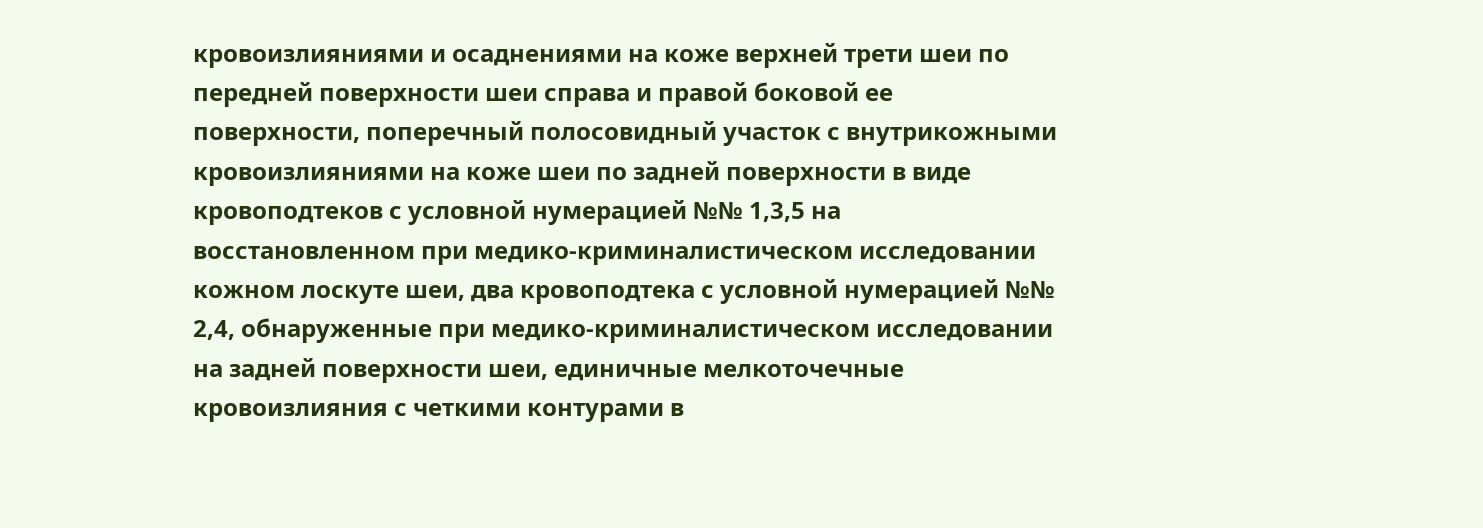кровоизлияниями и осаднениями на коже верхней трети шеи по передней поверхности шеи справа и правой боковой ее поверхности, поперечный полосовидный участок с внутрикожными кровоизлияниями на коже шеи по задней поверхности в виде кровоподтеков с условной нумерацией №№ 1,3,5 на восстановленном при медико-криминалистическом исследовании кожном лоскуте шеи, два кровоподтека с условной нумерацией №№ 2,4, обнаруженные при медико-криминалистическом исследовании на задней поверхности шеи, единичные мелкоточечные кровоизлияния с четкими контурами в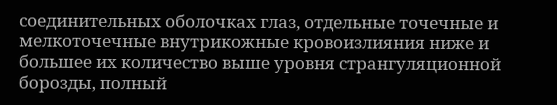соединительных оболочках глаз, отдельные точечные и мелкоточечные внутрикожные кровоизлияния ниже и большее их количество выше уровня странгуляционной борозды, полный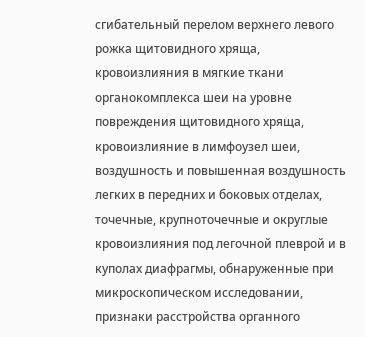сгибательный перелом верхнего левого рожка щитовидного хряща, кровоизлияния в мягкие ткани органокомплекса шеи на уровне повреждения щитовидного хряща, кровоизлияние в лимфоузел шеи, воздушность и повышенная воздушность легких в передних и боковых отделах, точечные, крупноточечные и округлые кровоизлияния под легочной плеврой и в куполах диафрагмы, обнаруженные при микроскопическом исследовании, признаки расстройства органного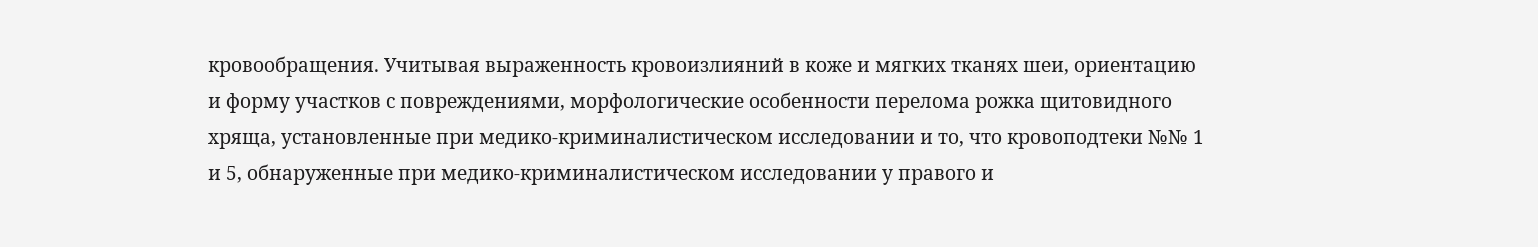кровообращения. Учитывая выраженность кровоизлияний в коже и мягких тканях шеи, ориентацию и форму участков с повреждениями, морфологические особенности перелома рожка щитовидного хряща, установленные при медико-криминалистическом исследовании и то, что кровоподтеки №№ 1 и 5, обнаруженные при медико-криминалистическом исследовании у правого и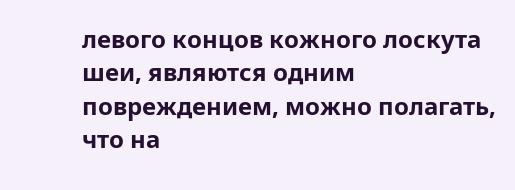левого концов кожного лоскута шеи, являются одним повреждением, можно полагать, что на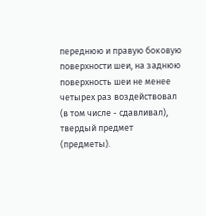переднюю и правую боковую поверхности шеи, на заднюю поверхность шеи не менее четырех раз воздействовал (в том числе - сдавливал), твердый предмет (предметы).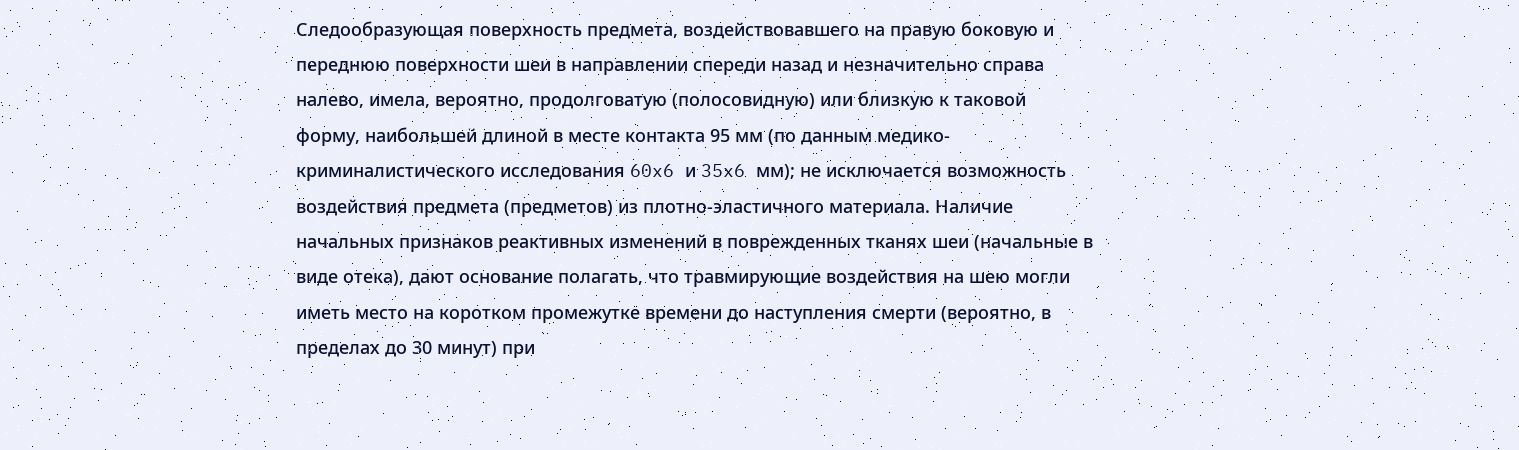Следообразующая поверхность предмета, воздействовавшего на правую боковую и переднюю поверхности шеи в направлении спереди назад и незначительно справа налево, имела, вероятно, продолговатую (полосовидную) или близкую к таковой форму, наибольшей длиной в месте контакта 95 мм (по данным медико-криминалистического исследования 60x6 и 35x6 мм); не исключается возможность воздействия предмета (предметов) из плотно-эластичного материала. Наличие начальных признаков реактивных изменений в поврежденных тканях шеи (начальные в виде отека), дают основание полагать, что травмирующие воздействия на шею могли иметь место на коротком промежутке времени до наступления смерти (вероятно, в пределах до 30 минут) при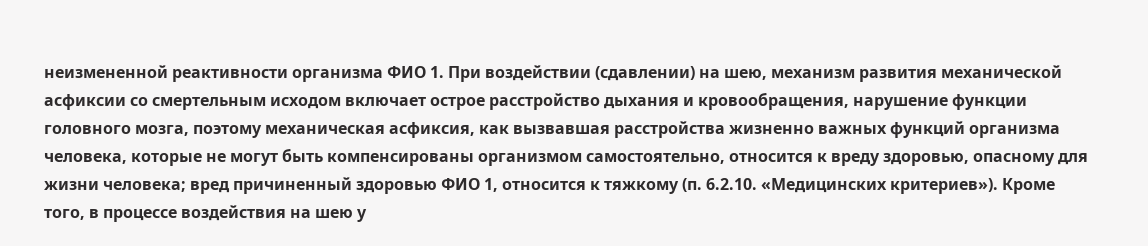неизмененной реактивности организма ФИО 1. При воздействии (сдавлении) на шею, механизм развития механической асфиксии со смертельным исходом включает острое расстройство дыхания и кровообращения, нарушение функции головного мозга, поэтому механическая асфиксия, как вызвавшая расстройства жизненно важных функций организма человека, которые не могут быть компенсированы организмом самостоятельно, относится к вреду здоровью, опасному для жизни человека; вред причиненный здоровью ФИО 1, относится к тяжкому (п. 6.2.10. «Медицинских критериев»). Кроме того, в процессе воздействия на шею у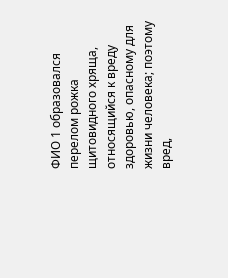ФИО 1 образовался перелом рожка щитовидного хряща, относящийся к вреду здоровью, опасному для жизни человека; поэтому вред,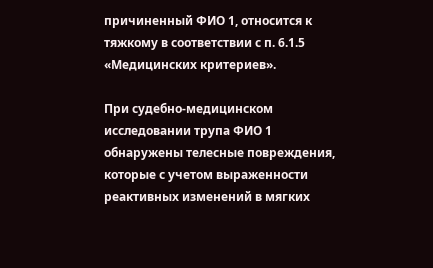причиненный ФИО 1, относится к тяжкому в соответствии с п. 6.1.5 «Медицинских критериев».

При судебно-медицинском исследовании трупа ФИО 1 обнаружены телесные повреждения, которые с учетом выраженности реактивных изменений в мягких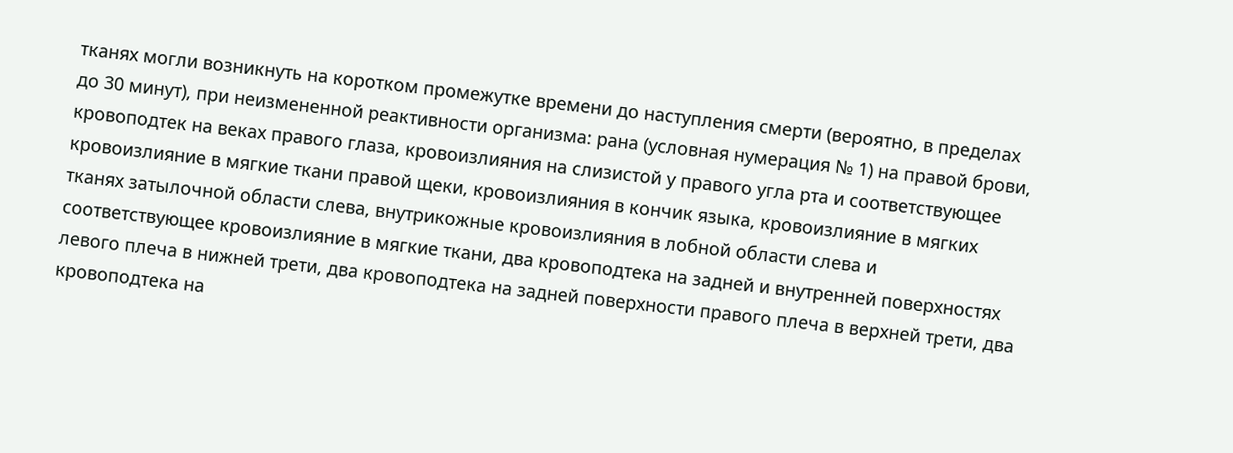тканях могли возникнуть на коротком промежутке времени до наступления смерти (вероятно, в пределах до 30 минут), при неизмененной реактивности организма: рана (условная нумерация № 1) на правой брови, кровоподтек на веках правого глаза, кровоизлияния на слизистой у правого угла рта и соответствующее кровоизлияние в мягкие ткани правой щеки, кровоизлияния в кончик языка, кровоизлияние в мягких тканях затылочной области слева, внутрикожные кровоизлияния в лобной области слева и соответствующее кровоизлияние в мягкие ткани, два кровоподтека на задней и внутренней поверхностях левого плеча в нижней трети, два кровоподтека на задней поверхности правого плеча в верхней трети, два кровоподтека на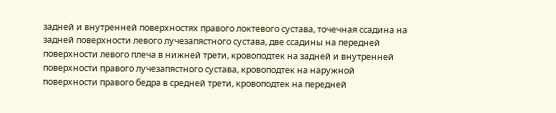задней и внутренней поверхностях правого локтевого сустава, точечная ссадина на задней поверхности левого лучезапястного сустава, две ссадины на передней поверхности левого плеча в нижней трети, кровоподтек на задней и внутренней поверхности правого лучезапястного сустава, кровоподтек на наружной поверхности правого бедра в средней трети, кровоподтек на передней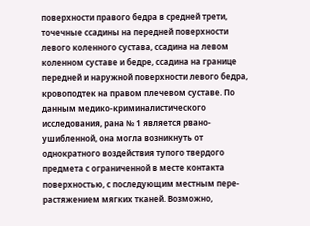поверхности правого бедра в средней трети, точечные ссадины на передней поверхности левого коленного сустава, ссадина на левом коленном суставе и бедре, ссадина на границе передней и наружной поверхности левого бедра, кровоподтек на правом плечевом суставе. По данным медико-криминалистического исследования, рана № 1 является рвано-ушибленной, она могла возникнуть от однократного воздействия тупого твердого предмета с ограниченной в месте контакта поверхностью, с последующим местным пере- растяжением мягких тканей. Возможно,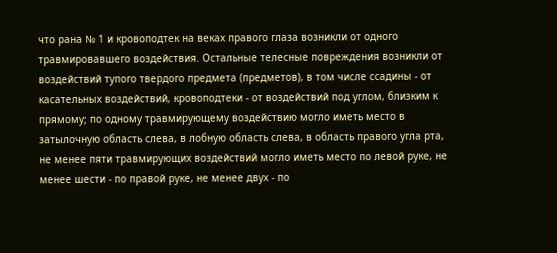что рана № 1 и кровоподтек на веках правого глаза возникли от одного травмировавшего воздействия. Остальные телесные повреждения возникли от воздействий тупого твердого предмета (предметов), в том числе ссадины - от касательных воздействий, кровоподтеки - от воздействий под углом, близким к прямому; по одному травмирующему воздействию могло иметь место в затылочную область слева, в лобную область слева, в область правого угла рта, не менее пяти травмирующих воздействий могло иметь место по левой руке, не менее шести - по правой руке, не менее двух - по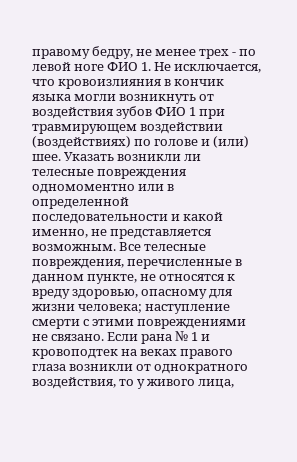правому бедру, не менее трех - по левой ноге ФИО 1. Не исключается, что кровоизлияния в кончик языка могли возникнуть от воздействия зубов ФИО 1 при травмирующем воздействии (воздействиях) по голове и (или) шее. Указать возникли ли телесные повреждения одномоментно или в определенной последовательности и какой именно, не представляется возможным. Все телесные повреждения, перечисленные в данном пункте, не относятся к вреду здоровью, опасному для жизни человека; наступление смерти с этими повреждениями не связано. Если рана № 1 и кровоподтек на веках правого глаза возникли от однократного воздействия, то у живого лица,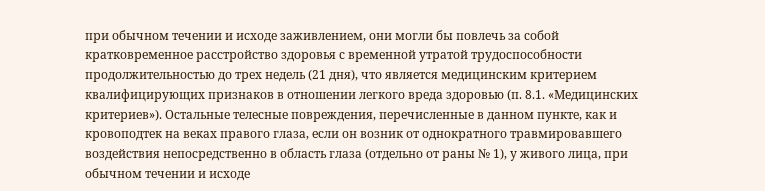при обычном течении и исходе заживлением, они могли бы повлечь за собой кратковременное расстройство здоровья с временной утратой трудоспособности продолжительностью до трех недель (21 дня), что является медицинским критерием квалифицирующих признаков в отношении легкого вреда здоровью (п. 8.1. «Медицинских критериев»). Остальные телесные повреждения, перечисленные в данном пункте, как и кровоподтек на веках правого глаза, если он возник от однократного травмировавшего воздействия непосредственно в область глаза (отдельно от раны № 1), у живого лица, при обычном течении и исходе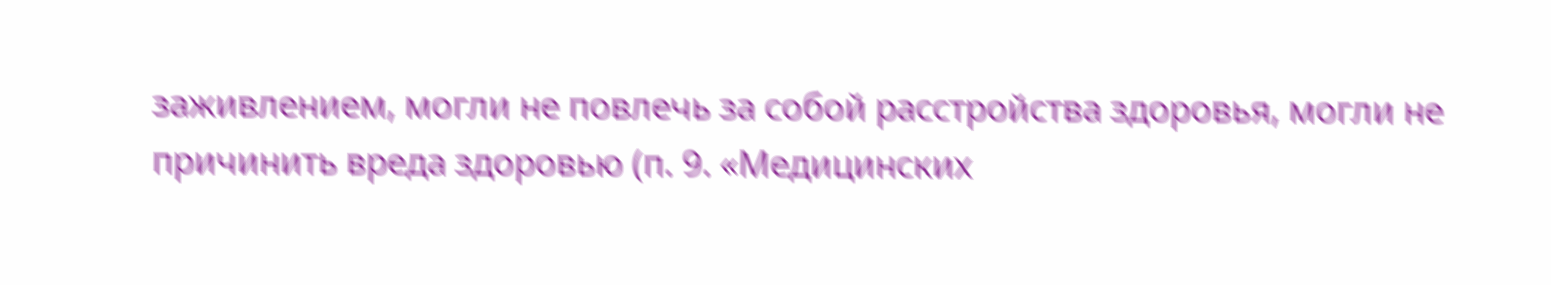заживлением, могли не повлечь за собой расстройства здоровья, могли не причинить вреда здоровью (п. 9. «Медицинских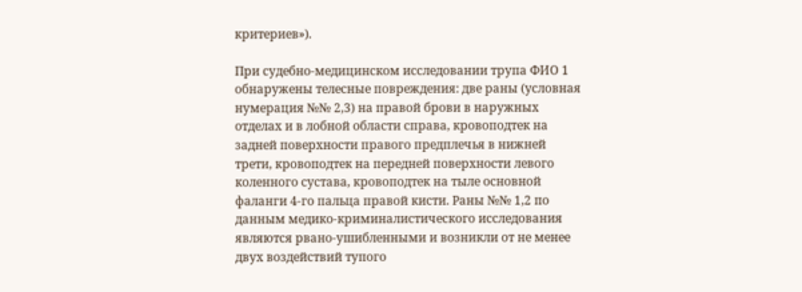критериев»).

При судебно-медицинском исследовании трупа ФИО 1 обнаружены телесные повреждения: две раны (условная нумерация №№ 2,3) на правой брови в наружных отделах и в лобной области справа, кровоподтек на задней поверхности правого предплечья в нижней трети, кровоподтек на передней поверхности левого коленного сустава, кровоподтек на тыле основной фаланги 4-го пальца правой кисти. Раны №№ 1,2 по данным медико-криминалистического исследования являются рвано-ушибленными и возникли от не менее двух воздействий тупого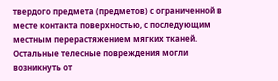твердого предмета (предметов) с ограниченной в месте контакта поверхностью, с последующим местным перерастяжением мягких тканей. Остальные телесные повреждения могли возникнуть от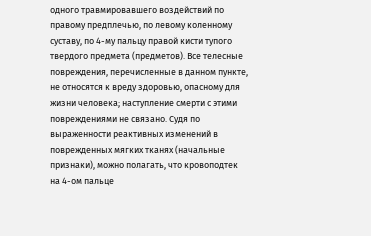одного травмировавшего воздействий по правому предплечью, по левому коленному суставу, по 4-му пальцу правой кисти тупого твердого предмета (предметов). Все телесные повреждения, перечисленные в данном пункте, не относятся к вреду здоровью, опасному для жизни человека; наступление смерти с этими повреждениями не связано. Судя по выраженности реактивных изменений в поврежденных мягких тканях (начальные признаки), можно полагать, что кровоподтек на 4-ом пальце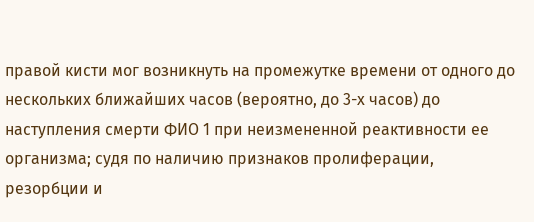правой кисти мог возникнуть на промежутке времени от одного до нескольких ближайших часов (вероятно, до 3-х часов) до наступления смерти ФИО 1 при неизмененной реактивности ее организма; судя по наличию признаков пролиферации, резорбции и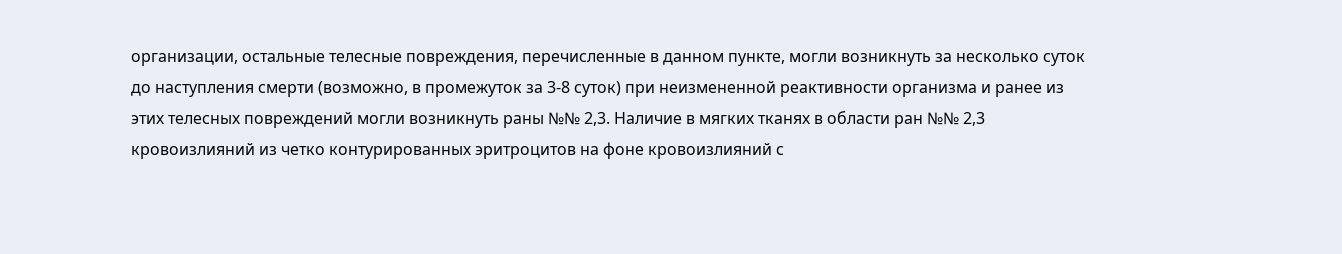организации, остальные телесные повреждения, перечисленные в данном пункте, могли возникнуть за несколько суток до наступления смерти (возможно, в промежуток за 3-8 суток) при неизмененной реактивности организма и ранее из этих телесных повреждений могли возникнуть раны №№ 2,3. Наличие в мягких тканях в области ран №№ 2,3 кровоизлияний из четко контурированных эритроцитов на фоне кровоизлияний с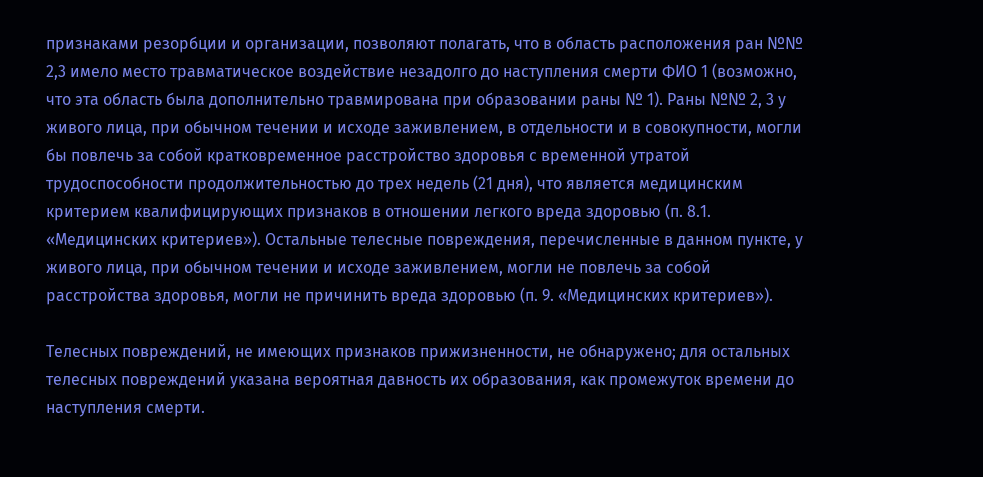признаками резорбции и организации, позволяют полагать, что в область расположения ран №№ 2,3 имело место травматическое воздействие незадолго до наступления смерти ФИО 1 (возможно, что эта область была дополнительно травмирована при образовании раны № 1). Раны №№ 2, 3 у живого лица, при обычном течении и исходе заживлением, в отдельности и в совокупности, могли бы повлечь за собой кратковременное расстройство здоровья с временной утратой трудоспособности продолжительностью до трех недель (21 дня), что является медицинским критерием квалифицирующих признаков в отношении легкого вреда здоровью (п. 8.1. «Медицинских критериев»). Остальные телесные повреждения, перечисленные в данном пункте, у живого лица, при обычном течении и исходе заживлением, могли не повлечь за собой расстройства здоровья, могли не причинить вреда здоровью (п. 9. «Медицинских критериев»).

Телесных повреждений, не имеющих признаков прижизненности, не обнаружено; для остальных телесных повреждений указана вероятная давность их образования, как промежуток времени до наступления смерти.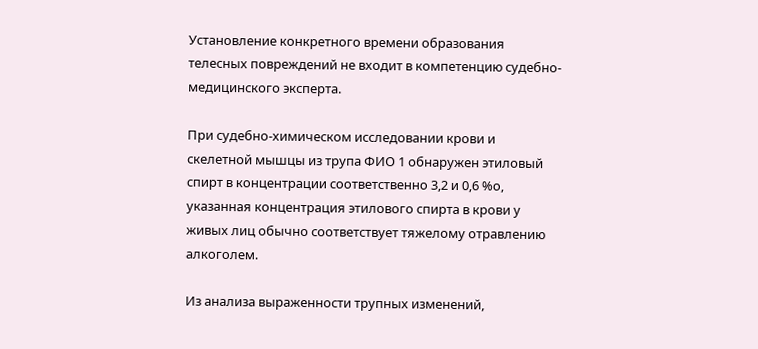Установление конкретного времени образования телесных повреждений не входит в компетенцию судебно-медицинского эксперта.

При судебно-химическом исследовании крови и скелетной мышцы из трупа ФИО 1 обнаружен этиловый спирт в концентрации соответственно 3,2 и 0,6 %о, указанная концентрация этилового спирта в крови у живых лиц обычно соответствует тяжелому отравлению алкоголем.

Из анализа выраженности трупных изменений,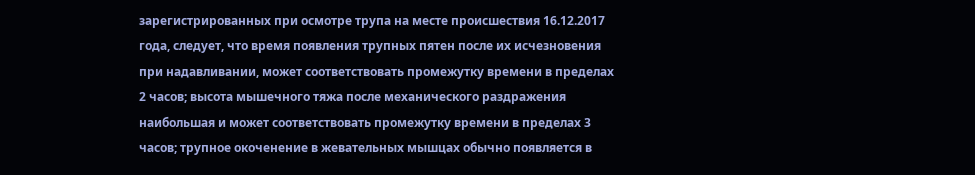зарегистрированных при осмотре трупа на месте происшествия 16.12.2017 года, следует, что время появления трупных пятен после их исчезновения при надавливании, может соответствовать промежутку времени в пределах 2 часов; высота мышечного тяжа после механического раздражения наибольшая и может соответствовать промежутку времени в пределах 3 часов; трупное окоченение в жевательных мышцах обычно появляется в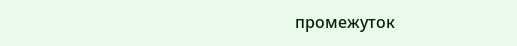промежуток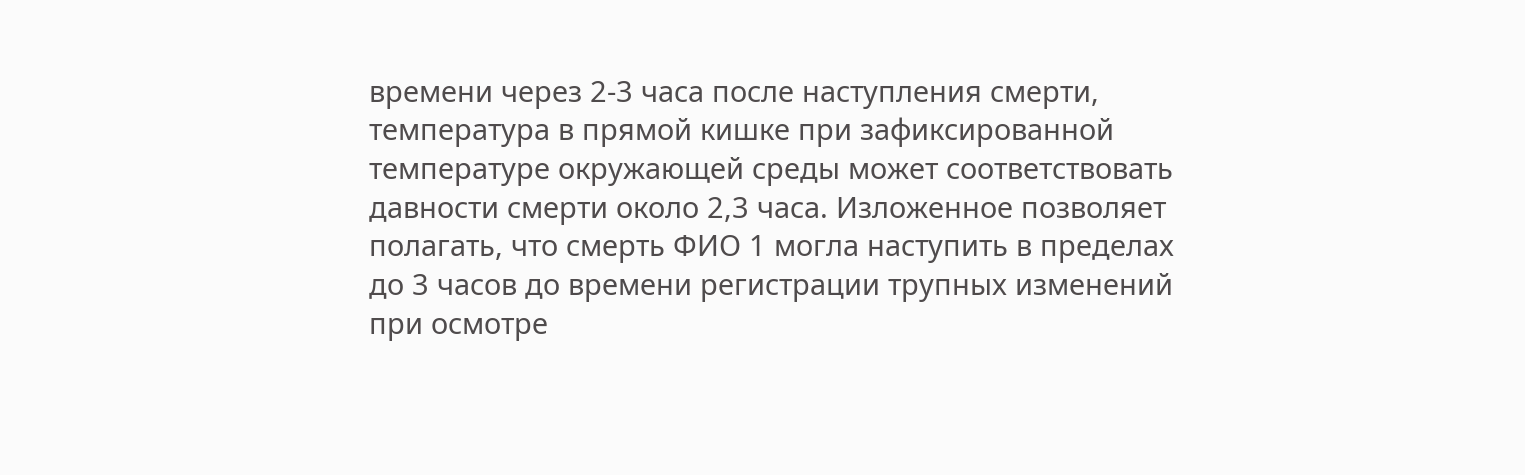времени через 2-3 часа после наступления смерти, температура в прямой кишке при зафиксированной температуре окружающей среды может соответствовать давности смерти около 2,3 часа. Изложенное позволяет полагать, что смерть ФИО 1 могла наступить в пределах до 3 часов до времени регистрации трупных изменений при осмотре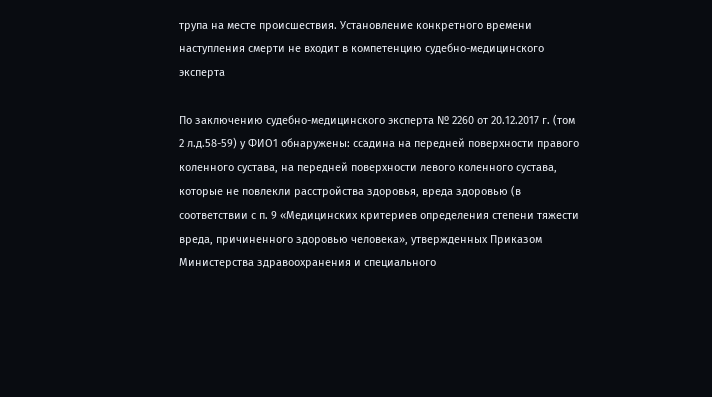трупа на месте происшествия. Установление конкретного времени наступления смерти не входит в компетенцию судебно-медицинского эксперта

По заключению судебно-медицинского эксперта № 2260 от 20.12.2017 г. (том 2 л.д.58-59) у ФИО1 обнаружены: ссадина на передней поверхности правого коленного сустава, на передней поверхности левого коленного сустава, которые не повлекли расстройства здоровья, вреда здоровью (в соответствии с п. 9 «Медицинских критериев определения степени тяжести вреда, причиненного здоровью человека», утвержденных Приказом Министерства здравоохранения и специального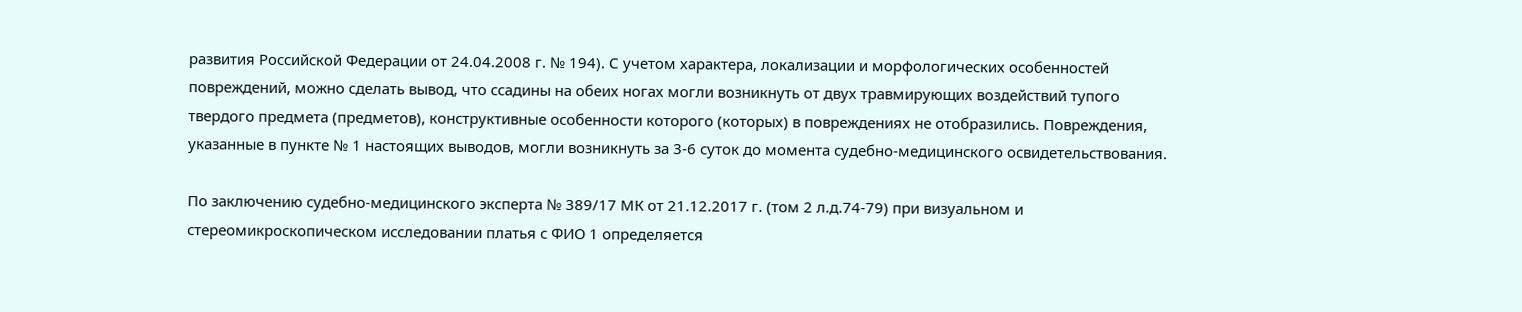развития Российской Федерации от 24.04.2008 г. № 194). С учетом характера, локализации и морфологических особенностей повреждений, можно сделать вывод, что ссадины на обеих ногах могли возникнуть от двух травмирующих воздействий тупого твердого предмета (предметов), конструктивные особенности которого (которых) в повреждениях не отобразились. Повреждения, указанные в пункте № 1 настоящих выводов, могли возникнуть за 3-6 суток до момента судебно-медицинского освидетельствования.

По заключению судебно-медицинского эксперта № 389/17 МК от 21.12.2017 г. (том 2 л.д.74-79) при визуальном и стереомикроскопическом исследовании платья с ФИО 1 определяется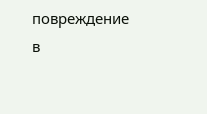повреждение в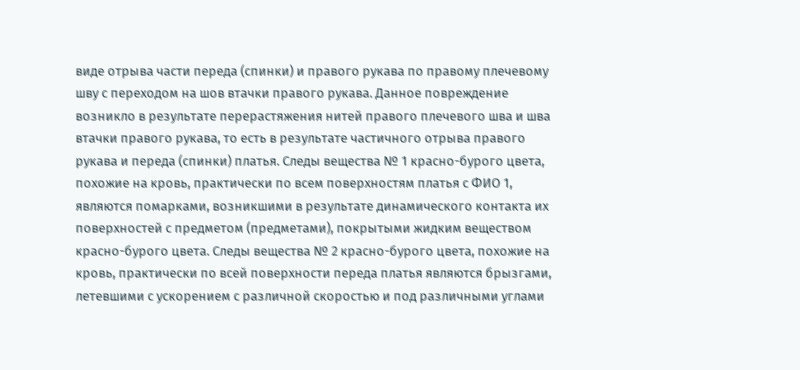виде отрыва части переда (спинки) и правого рукава по правому плечевому шву с переходом на шов втачки правого рукава. Данное повреждение возникло в результате перерастяжения нитей правого плечевого шва и шва втачки правого рукава, то есть в результате частичного отрыва правого рукава и переда (спинки) платья. Следы вещества № 1 красно-бурого цвета, похожие на кровь, практически по всем поверхностям платья с ФИО 1, являются помарками, возникшими в результате динамического контакта их поверхностей с предметом (предметами), покрытыми жидким веществом красно-бурого цвета. Следы вещества № 2 красно-бурого цвета, похожие на кровь, практически по всей поверхности переда платья являются брызгами, летевшими с ускорением с различной скоростью и под различными углами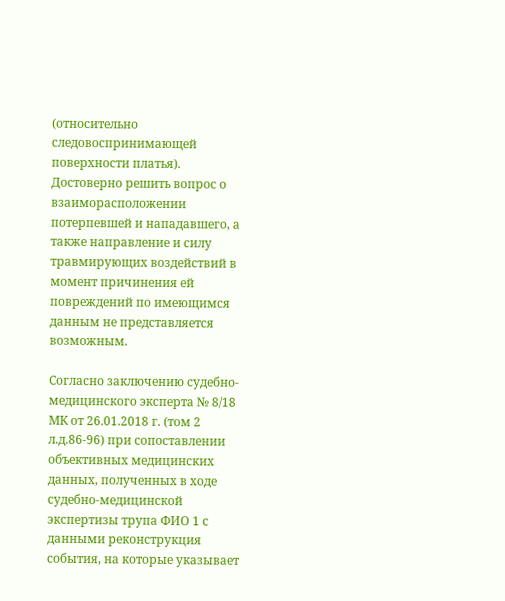(относительно следовоспринимающей поверхности платья). Достоверно решить вопрос о взаиморасположении потерпевшей и нападавшего, а также направление и силу травмирующих воздействий в момент причинения ей повреждений по имеющимся данным не представляется возможным.

Согласно заключению судебно-медицинского эксперта № 8/18 МК от 26.01.2018 г. (том 2 л.д.86-96) при сопоставлении объективных медицинских данных, полученных в ходе судебно-медицинской экспертизы трупа ФИО 1 с данными реконструкция события, на которые указывает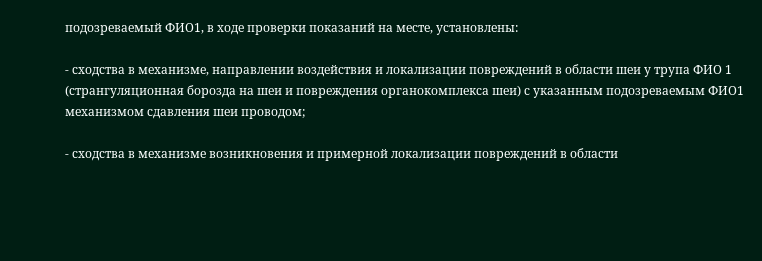подозреваемый ФИО1, в ходе проверки показаний на месте, установлены:

- сходства в механизме, направлении воздействия и локализации повреждений в области шеи у трупа ФИО 1 (странгуляционная борозда на шеи и повреждения органокомплекса шеи) с указанным подозреваемым ФИО1 механизмом сдавления шеи проводом;

- сходства в механизме возникновения и примерной локализации повреждений в области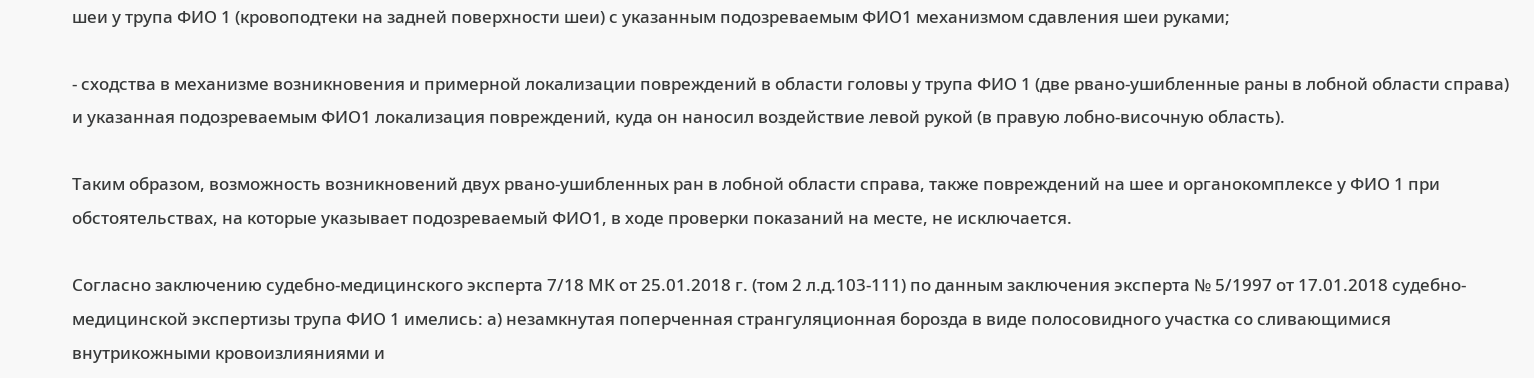шеи у трупа ФИО 1 (кровоподтеки на задней поверхности шеи) с указанным подозреваемым ФИО1 механизмом сдавления шеи руками;

- сходства в механизме возникновения и примерной локализации повреждений в области головы у трупа ФИО 1 (две рвано-ушибленные раны в лобной области справа) и указанная подозреваемым ФИО1 локализация повреждений, куда он наносил воздействие левой рукой (в правую лобно-височную область).

Таким образом, возможность возникновений двух рвано-ушибленных ран в лобной области справа, также повреждений на шее и органокомплексе у ФИО 1 при обстоятельствах, на которые указывает подозреваемый ФИО1, в ходе проверки показаний на месте, не исключается.

Согласно заключению судебно-медицинского эксперта 7/18 МК от 25.01.2018 г. (том 2 л.д.103-111) по данным заключения эксперта № 5/1997 от 17.01.2018 судебно-медицинской экспертизы трупа ФИО 1 имелись: а) незамкнутая поперченная странгуляционная борозда в виде полосовидного участка со сливающимися внутрикожными кровоизлияниями и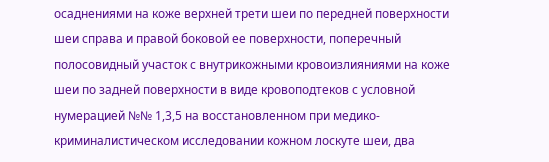осаднениями на коже верхней трети шеи по передней поверхности шеи справа и правой боковой ее поверхности, поперечный полосовидный участок с внутрикожными кровоизлияниями на коже шеи по задней поверхности в виде кровоподтеков с условной нумерацией №№ 1,3,5 на восстановленном при медико-криминалистическом исследовании кожном лоскуте шеи, два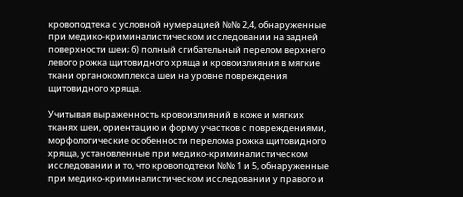кровоподтека с условной нумерацией №№ 2,4, обнаруженные при медико-криминалистическом исследовании на задней поверхности шеи; б) полный сгибательный перелом верхнего левого рожка щитовидного хряща и кровоизлияния в мягкие ткани органокомплекса шеи на уровне повреждения щитовидного хряща.

Учитывая выраженность кровоизлияний в коже и мягких тканях шеи, ориентацию и форму участков с повреждениями, морфологические особенности перелома рожка щитовидного хряща, установленные при медико-криминалистическом исследовании и то, что кровоподтеки №№ 1 и 5, обнаруженные при медико-криминалистическом исследовании у правого и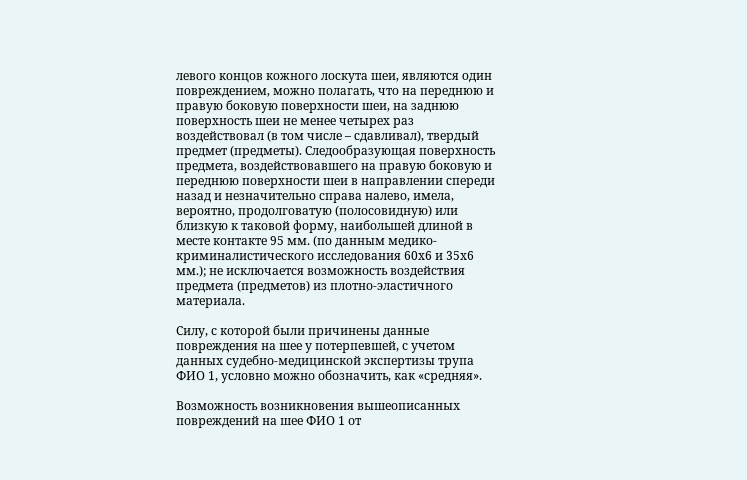левого концов кожного лоскута шеи, являются один повреждением, можно полагать, что на переднюю и правую боковую поверхности шеи, на заднюю поверхность шеи не менее четырех раз воздействовал (в том числе – сдавливал), твердый предмет (предметы). Следообразующая поверхность предмета, воздействовавшего на правую боковую и переднюю поверхности шеи в направлении спереди назад и незначительно справа налево, имела, вероятно, продолговатую (полосовидную) или близкую к таковой форму, наибольшей длиной в месте контакте 95 мм. (по данным медико-криминалистического исследования 60х6 и 35х6 мм.); не исключается возможность воздействия предмета (предметов) из плотно-эластичного материала.

Силу, с которой были причинены данные повреждения на шее у потерпевшей, с учетом данных судебно-медицинской экспертизы трупа ФИО 1, условно можно обозначить, как «средняя».

Возможность возникновения вышеописанных повреждений на шее ФИО 1 от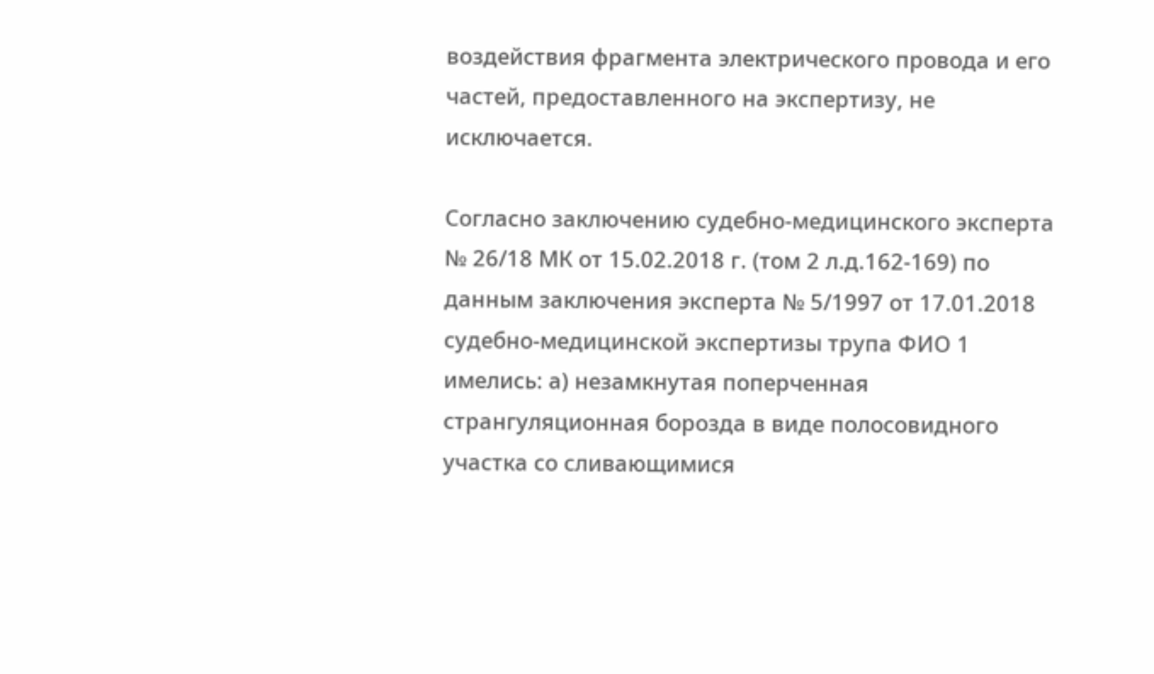воздействия фрагмента электрического провода и его частей, предоставленного на экспертизу, не исключается.

Согласно заключению судебно-медицинского эксперта № 26/18 МК от 15.02.2018 г. (том 2 л.д.162-169) по данным заключения эксперта № 5/1997 от 17.01.2018 судебно-медицинской экспертизы трупа ФИО 1 имелись: а) незамкнутая поперченная странгуляционная борозда в виде полосовидного участка со сливающимися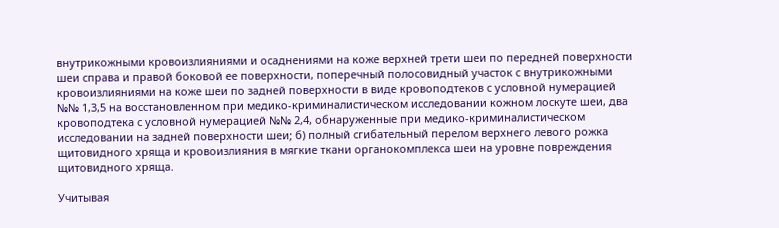внутрикожными кровоизлияниями и осаднениями на коже верхней трети шеи по передней поверхности шеи справа и правой боковой ее поверхности, поперечный полосовидный участок с внутрикожными кровоизлияниями на коже шеи по задней поверхности в виде кровоподтеков с условной нумерацией №№ 1,3,5 на восстановленном при медико-криминалистическом исследовании кожном лоскуте шеи, два кровоподтека с условной нумерацией №№ 2,4, обнаруженные при медико-криминалистическом исследовании на задней поверхности шеи; б) полный сгибательный перелом верхнего левого рожка щитовидного хряща и кровоизлияния в мягкие ткани органокомплекса шеи на уровне повреждения щитовидного хряща.

Учитывая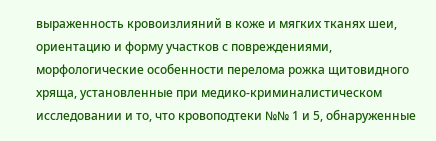выраженность кровоизлияний в коже и мягких тканях шеи, ориентацию и форму участков с повреждениями, морфологические особенности перелома рожка щитовидного хряща, установленные при медико-криминалистическом исследовании и то, что кровоподтеки №№ 1 и 5, обнаруженные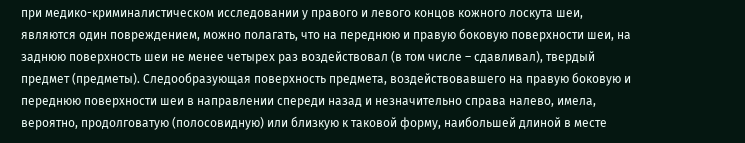при медико-криминалистическом исследовании у правого и левого концов кожного лоскута шеи, являются один повреждением, можно полагать, что на переднюю и правую боковую поверхности шеи, на заднюю поверхность шеи не менее четырех раз воздействовал (в том числе – сдавливал), твердый предмет (предметы). Следообразующая поверхность предмета, воздействовавшего на правую боковую и переднюю поверхности шеи в направлении спереди назад и незначительно справа налево, имела, вероятно, продолговатую (полосовидную) или близкую к таковой форму, наибольшей длиной в месте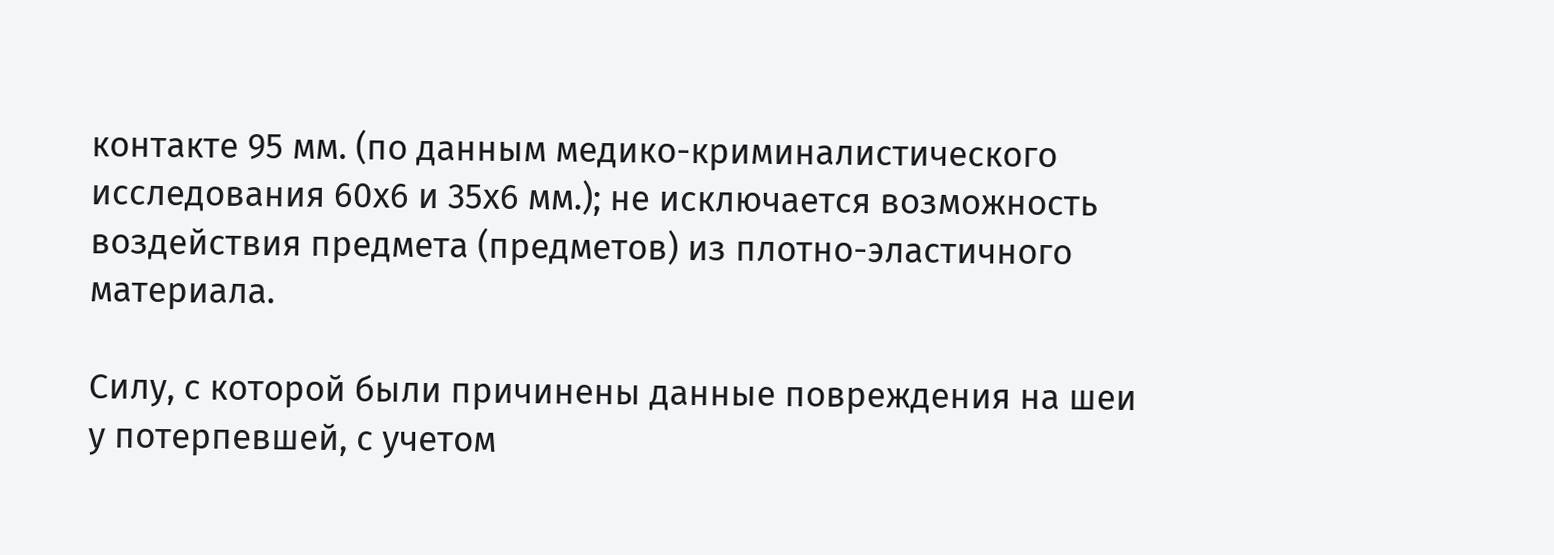контакте 95 мм. (по данным медико-криминалистического исследования 60х6 и 35х6 мм.); не исключается возможность воздействия предмета (предметов) из плотно-эластичного материала.

Силу, с которой были причинены данные повреждения на шеи у потерпевшей, с учетом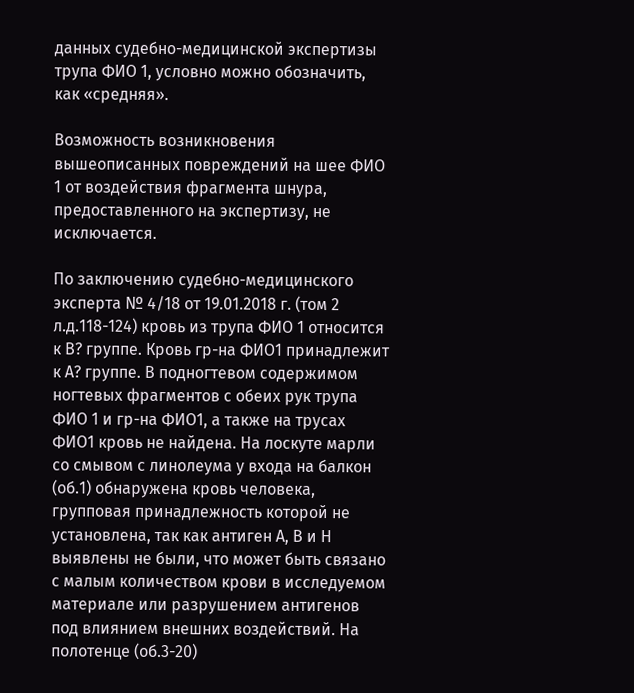данных судебно-медицинской экспертизы трупа ФИО 1, условно можно обозначить, как «средняя».

Возможность возникновения вышеописанных повреждений на шее ФИО 1 от воздействия фрагмента шнура, предоставленного на экспертизу, не исключается.

По заключению судебно-медицинского эксперта № 4/18 от 19.01.2018 г. (том 2 л.д.118-124) кровь из трупа ФИО 1 относится к В? группе. Кровь гр-на ФИО1 принадлежит к А? группе. В подногтевом содержимом ногтевых фрагментов с обеих рук трупа ФИО 1 и гр-на ФИО1, а также на трусах ФИО1 кровь не найдена. На лоскуте марли со смывом с линолеума у входа на балкон (об.1) обнаружена кровь человека, групповая принадлежность которой не установлена, так как антиген А, В и Н выявлены не были, что может быть связано с малым количеством крови в исследуемом материале или разрушением антигенов под влиянием внешних воздействий. На полотенце (об.3-20)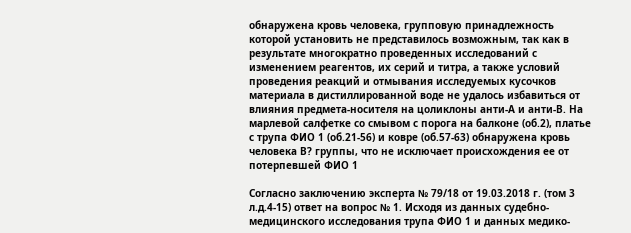обнаружена кровь человека, групповую принадлежность которой установить не представилось возможным, так как в результате многократно проведенных исследований с изменением реагентов, их серий и титра, а также условий проведения реакций и отмывания исследуемых кусочков материала в дистиллированной воде не удалось избавиться от влияния предмета-носителя на цоликлоны анти-А и анти-В. На марлевой салфетке со смывом с порога на балконе (об.2), платье с трупа ФИО 1 (об.21-56) и ковре (об.57-63) обнаружена кровь человека В? группы, что не исключает происхождения ее от потерпевшей ФИО 1

Согласно заключению эксперта № 79/18 от 19.03.2018 г. (том 3 л.д.4-15) ответ на вопрос № 1. Исходя из данных судебно-медицинского исследования трупа ФИО 1 и данных медико-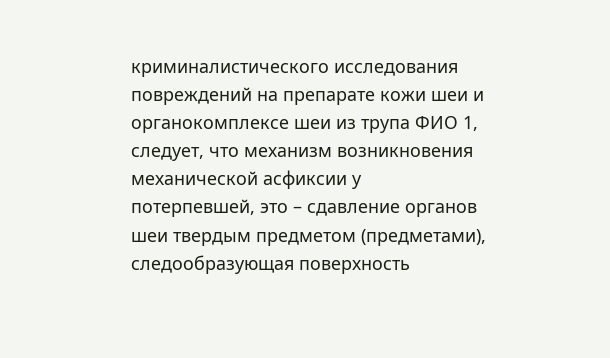криминалистического исследования повреждений на препарате кожи шеи и органокомплексе шеи из трупа ФИО 1, следует, что механизм возникновения механической асфиксии у потерпевшей, это – сдавление органов шеи твердым предметом (предметами), следообразующая поверхность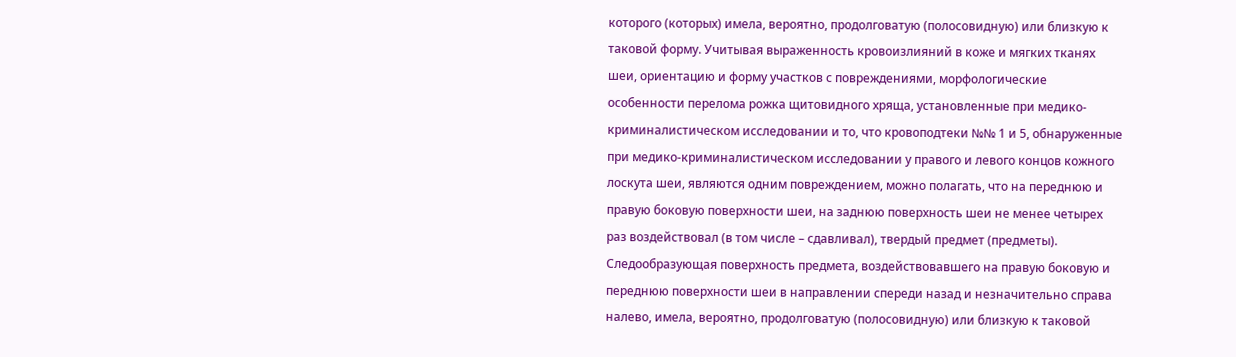которого (которых) имела, вероятно, продолговатую (полосовидную) или близкую к таковой форму. Учитывая выраженность кровоизлияний в коже и мягких тканях шеи, ориентацию и форму участков с повреждениями, морфологические особенности перелома рожка щитовидного хряща, установленные при медико-криминалистическом исследовании и то, что кровоподтеки №№ 1 и 5, обнаруженные при медико-криминалистическом исследовании у правого и левого концов кожного лоскута шеи, являются одним повреждением, можно полагать, что на переднюю и правую боковую поверхности шеи, на заднюю поверхность шеи не менее четырех раз воздействовал (в том числе – сдавливал), твердый предмет (предметы). Следообразующая поверхность предмета, воздействовавшего на правую боковую и переднюю поверхности шеи в направлении спереди назад и незначительно справа налево, имела, вероятно, продолговатую (полосовидную) или близкую к таковой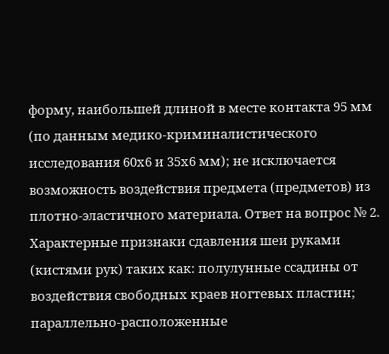форму, наибольшей длиной в месте контакта 95 мм (по данным медико-криминалистического исследования 60х6 и 35х6 мм); не исключается возможность воздействия предмета (предметов) из плотно-эластичного материала. Ответ на вопрос № 2. Характерные признаки сдавления шеи руками (кистями рук) таких как: полулунные ссадины от воздействия свободных краев ногтевых пластин; параллельно-расположенные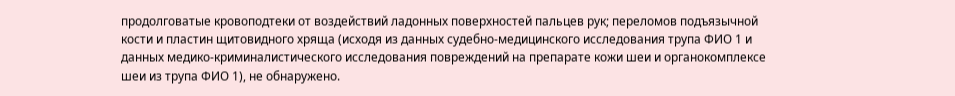продолговатые кровоподтеки от воздействий ладонных поверхностей пальцев рук; переломов подъязычной кости и пластин щитовидного хряща (исходя из данных судебно-медицинского исследования трупа ФИО 1 и данных медико-криминалистического исследования повреждений на препарате кожи шеи и органокомплексе шеи из трупа ФИО 1), не обнаружено.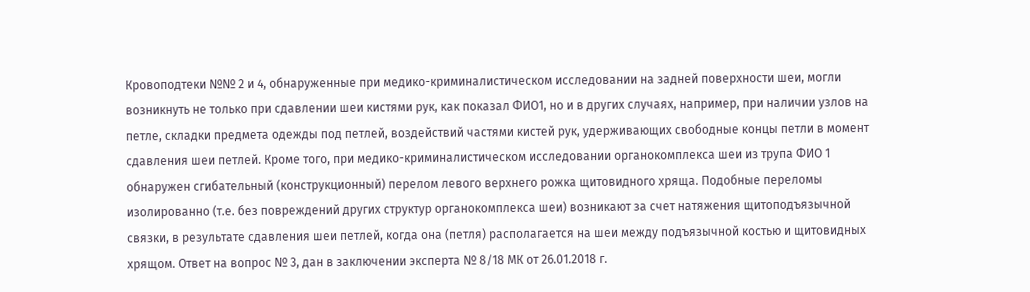Кровоподтеки №№ 2 и 4, обнаруженные при медико-криминалистическом исследовании на задней поверхности шеи, могли возникнуть не только при сдавлении шеи кистями рук, как показал ФИО1, но и в других случаях, например, при наличии узлов на петле, складки предмета одежды под петлей, воздействий частями кистей рук, удерживающих свободные концы петли в момент сдавления шеи петлей. Кроме того, при медико-криминалистическом исследовании органокомплекса шеи из трупа ФИО 1 обнаружен сгибательный (конструкционный) перелом левого верхнего рожка щитовидного хряща. Подобные переломы изолированно (т.е. без повреждений других структур органокомплекса шеи) возникают за счет натяжения щитоподъязычной связки, в результате сдавления шеи петлей, когда она (петля) располагается на шеи между подъязычной костью и щитовидных хрящом. Ответ на вопрос № 3, дан в заключении эксперта № 8/18 МК от 26.01.2018 г.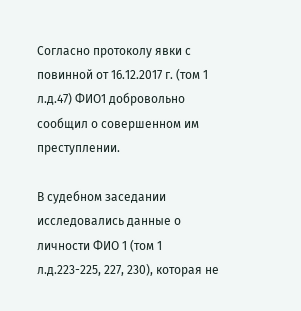Согласно протоколу явки с повинной от 16.12.2017 г. (том 1 л.д.47) ФИО1 добровольно сообщил о совершенном им преступлении.

В судебном заседании исследовались данные о личности ФИО 1 (том 1 л.д.223-225, 227, 230), которая не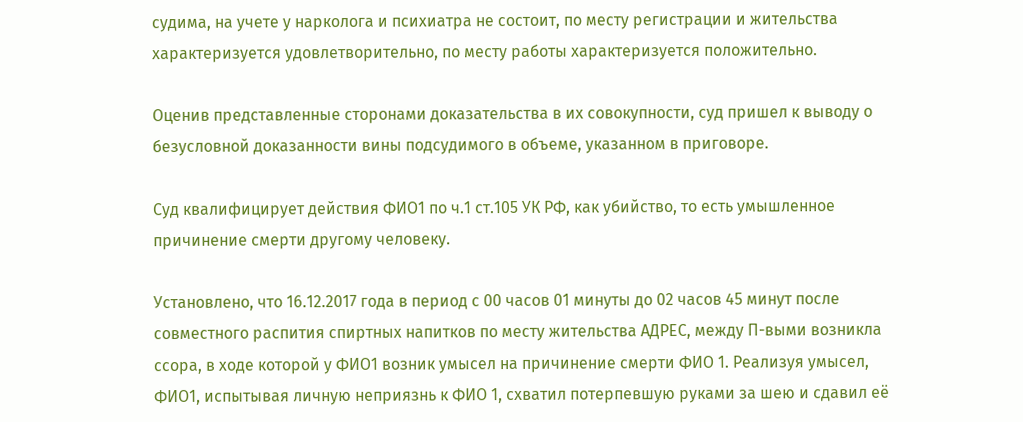судима, на учете у нарколога и психиатра не состоит, по месту регистрации и жительства характеризуется удовлетворительно, по месту работы характеризуется положительно.

Оценив представленные сторонами доказательства в их совокупности, суд пришел к выводу о безусловной доказанности вины подсудимого в объеме, указанном в приговоре.

Суд квалифицирует действия ФИО1 по ч.1 ст.105 УК РФ, как убийство, то есть умышленное причинение смерти другому человеку.

Установлено, что 16.12.2017 года в период с 00 часов 01 минуты до 02 часов 45 минут после совместного распития спиртных напитков по месту жительства АДРЕС, между П-выми возникла ссора, в ходе которой у ФИО1 возник умысел на причинение смерти ФИО 1. Реализуя умысел, ФИО1, испытывая личную неприязнь к ФИО 1, схватил потерпевшую руками за шею и сдавил её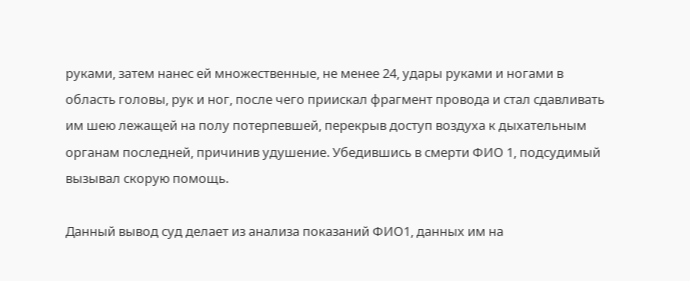руками, затем нанес ей множественные, не менее 24, удары руками и ногами в область головы, рук и ног, после чего приискал фрагмент провода и стал сдавливать им шею лежащей на полу потерпевшей, перекрыв доступ воздуха к дыхательным органам последней, причинив удушение. Убедившись в смерти ФИО 1, подсудимый вызывал скорую помощь.

Данный вывод суд делает из анализа показаний ФИО1, данных им на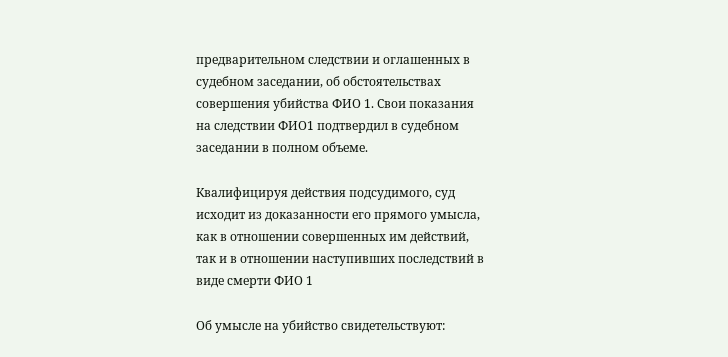предварительном следствии и оглашенных в судебном заседании, об обстоятельствах совершения убийства ФИО 1. Свои показания на следствии ФИО1 подтвердил в судебном заседании в полном объеме.

Квалифицируя действия подсудимого, суд исходит из доказанности его прямого умысла, как в отношении совершенных им действий, так и в отношении наступивших последствий в виде смерти ФИО 1

Об умысле на убийство свидетельствуют: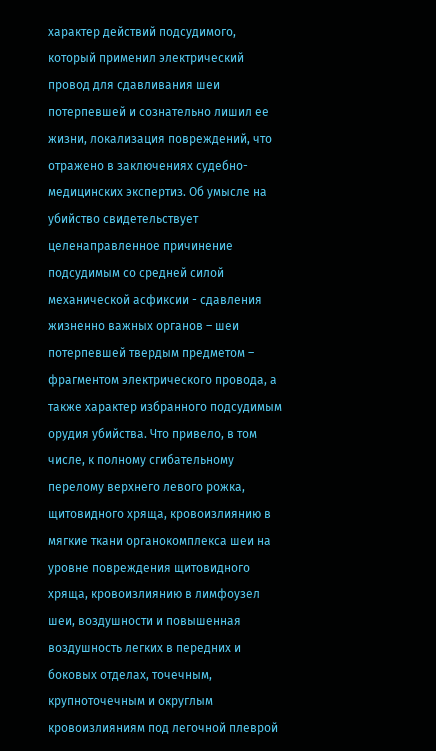характер действий подсудимого, который применил электрический провод для сдавливания шеи потерпевшей и сознательно лишил ее жизни, локализация повреждений, что отражено в заключениях судебно-медицинских экспертиз. Об умысле на убийство свидетельствует целенаправленное причинение подсудимым со средней силой механической асфиксии - сдавления жизненно важных органов – шеи потерпевшей твердым предметом – фрагментом электрического провода, а также характер избранного подсудимым орудия убийства. Что привело, в том числе, к полному сгибательному перелому верхнего левого рожка, щитовидного хряща, кровоизлиянию в мягкие ткани органокомплекса шеи на уровне повреждения щитовидного хряща, кровоизлиянию в лимфоузел шеи, воздушности и повышенная воздушность легких в передних и боковых отделах, точечным, крупноточечным и округлым кровоизлияниям под легочной плеврой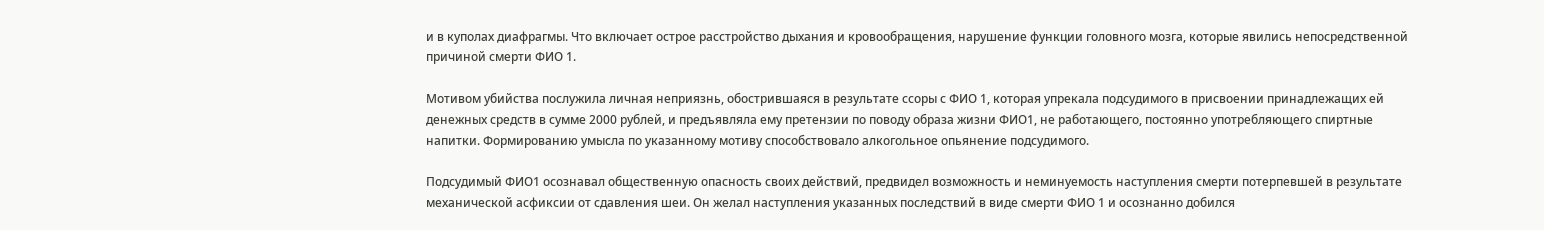и в куполах диафрагмы. Что включает острое расстройство дыхания и кровообращения, нарушение функции головного мозга, которые явились непосредственной причиной смерти ФИО 1.

Мотивом убийства послужила личная неприязнь, обострившаяся в результате ссоры с ФИО 1, которая упрекала подсудимого в присвоении принадлежащих ей денежных средств в сумме 2000 рублей, и предъявляла ему претензии по поводу образа жизни ФИО1, не работающего, постоянно употребляющего спиртные напитки. Формированию умысла по указанному мотиву способствовало алкогольное опьянение подсудимого.

Подсудимый ФИО1 осознавал общественную опасность своих действий, предвидел возможность и неминуемость наступления смерти потерпевшей в результате механической асфиксии от сдавления шеи. Он желал наступления указанных последствий в виде смерти ФИО 1 и осознанно добился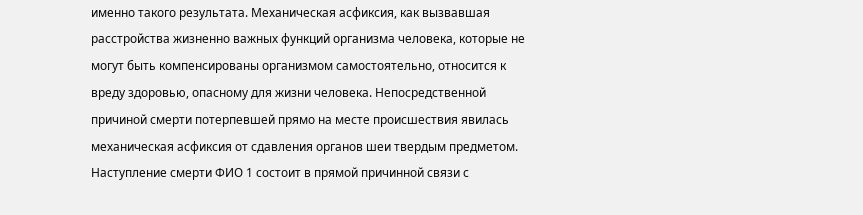именно такого результата. Механическая асфиксия, как вызвавшая расстройства жизненно важных функций организма человека, которые не могут быть компенсированы организмом самостоятельно, относится к вреду здоровью, опасному для жизни человека. Непосредственной причиной смерти потерпевшей прямо на месте происшествия явилась механическая асфиксия от сдавления органов шеи твердым предметом. Наступление смерти ФИО 1 состоит в прямой причинной связи с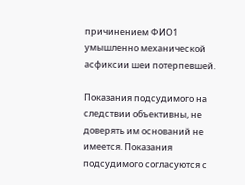причинением ФИО1 умышленно механической асфиксии шеи потерпевшей.

Показания подсудимого на следствии объективны, не доверять им оснований не имеется. Показания подсудимого согласуются с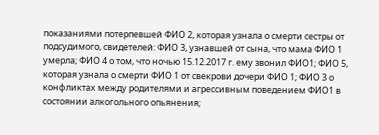показаниями потерпевшей ФИО 2, которая узнала о смерти сестры от подсудимого, свидетелей: ФИО 3, узнавшей от сына, что мама ФИО 1 умерла; ФИО 4 о том, что ночью 15.12.2017 г. ему звонил ФИО1; ФИО 5, которая узнала о смерти ФИО 1 от свекрови дочери ФИО 1; ФИО 3 о конфликтах между родителями и агрессивным поведением ФИО1 в состоянии алкогольного опьянения;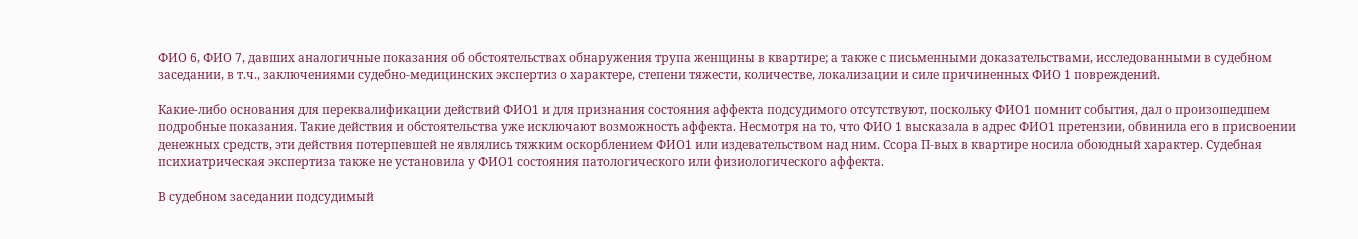ФИО 6, ФИО 7, давших аналогичные показания об обстоятельствах обнаружения трупа женщины в квартире; а также с письменными доказательствами, исследованными в судебном заседании, в т.ч., заключениями судебно-медицинских экспертиз о характере, степени тяжести, количестве, локализации и силе причиненных ФИО 1 повреждений.

Какие-либо основания для переквалификации действий ФИО1 и для признания состояния аффекта подсудимого отсутствуют, поскольку ФИО1 помнит события, дал о произошедшем подробные показания. Такие действия и обстоятельства уже исключают возможность аффекта. Несмотря на то, что ФИО 1 высказала в адрес ФИО1 претензии, обвинила его в присвоении денежных средств, эти действия потерпевшей не являлись тяжким оскорблением ФИО1 или издевательством над ним. Ссора П-вых в квартире носила обоюдный характер. Судебная психиатрическая экспертиза также не установила у ФИО1 состояния патологического или физиологического аффекта.

В судебном заседании подсудимый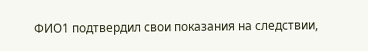ФИО1 подтвердил свои показания на следствии,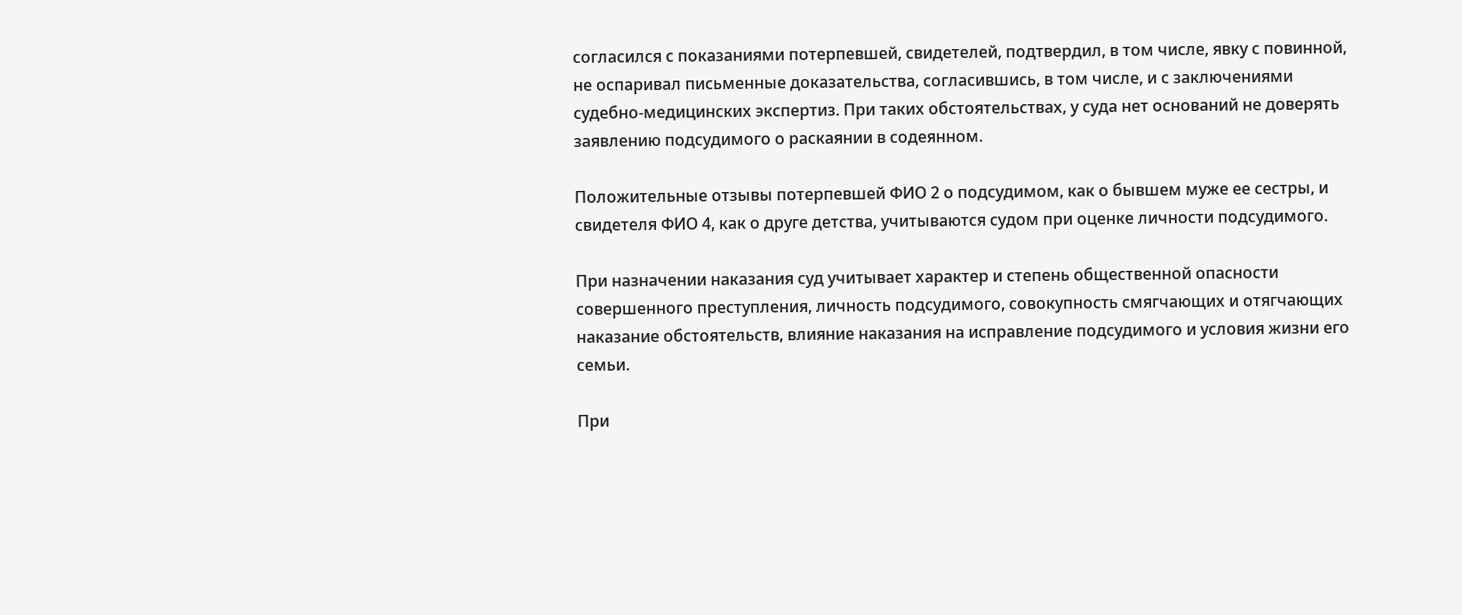согласился с показаниями потерпевшей, свидетелей, подтвердил, в том числе, явку с повинной, не оспаривал письменные доказательства, согласившись, в том числе, и с заключениями судебно-медицинских экспертиз. При таких обстоятельствах, у суда нет оснований не доверять заявлению подсудимого о раскаянии в содеянном.

Положительные отзывы потерпевшей ФИО 2 о подсудимом, как о бывшем муже ее сестры, и свидетеля ФИО 4, как о друге детства, учитываются судом при оценке личности подсудимого.

При назначении наказания суд учитывает характер и степень общественной опасности совершенного преступления, личность подсудимого, совокупность смягчающих и отягчающих наказание обстоятельств, влияние наказания на исправление подсудимого и условия жизни его семьи.

При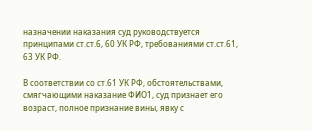назначении наказания суд руководствуется принципами ст.ст.6, 60 УК РФ, требованиями ст.ст.61, 63 УК РФ.

В соответствии со ст.61 УК РФ, обстоятельствами, смягчающими наказание ФИО1, суд признает его возраст, полное признание вины, явку с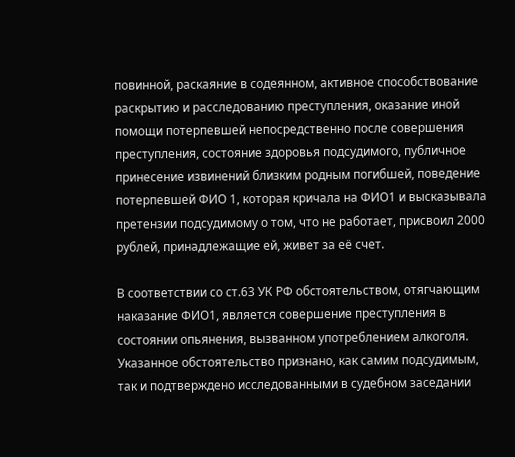повинной, раскаяние в содеянном, активное способствование раскрытию и расследованию преступления, оказание иной помощи потерпевшей непосредственно после совершения преступления, состояние здоровья подсудимого, публичное принесение извинений близким родным погибшей, поведение потерпевшей ФИО 1, которая кричала на ФИО1 и высказывала претензии подсудимому о том, что не работает, присвоил 2000 рублей, принадлежащие ей, живет за её счет.

В соответствии со ст.63 УК РФ обстоятельством, отягчающим наказание ФИО1, является совершение преступления в состоянии опьянения, вызванном употреблением алкоголя. Указанное обстоятельство признано, как самим подсудимым, так и подтверждено исследованными в судебном заседании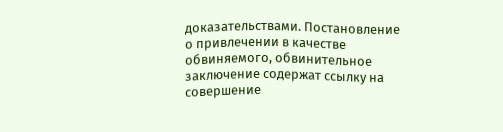доказательствами. Постановление о привлечении в качестве обвиняемого, обвинительное заключение содержат ссылку на совершение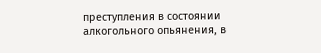преступления в состоянии алкогольного опьянения, в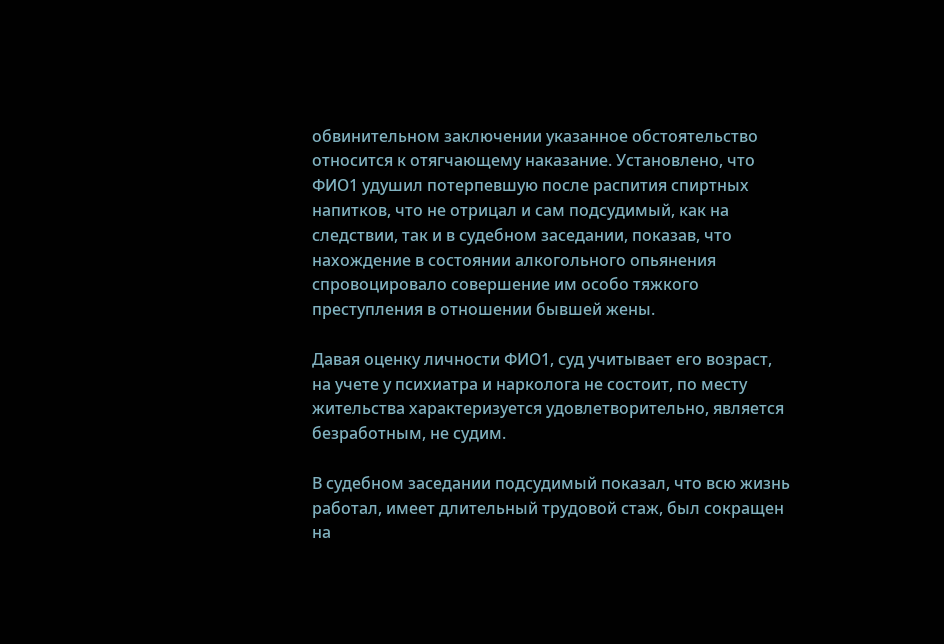обвинительном заключении указанное обстоятельство относится к отягчающему наказание. Установлено, что ФИО1 удушил потерпевшую после распития спиртных напитков, что не отрицал и сам подсудимый, как на следствии, так и в судебном заседании, показав, что нахождение в состоянии алкогольного опьянения спровоцировало совершение им особо тяжкого преступления в отношении бывшей жены.

Давая оценку личности ФИО1, суд учитывает его возраст, на учете у психиатра и нарколога не состоит, по месту жительства характеризуется удовлетворительно, является безработным, не судим.

В судебном заседании подсудимый показал, что всю жизнь работал, имеет длительный трудовой стаж, был сокращен на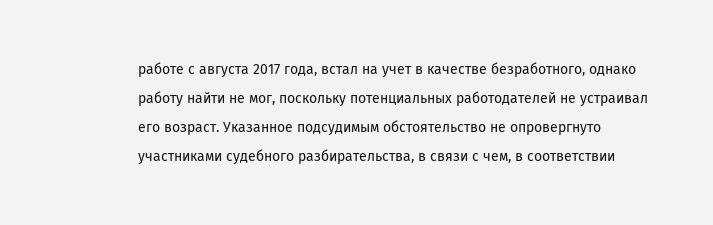работе с августа 2017 года, встал на учет в качестве безработного, однако работу найти не мог, поскольку потенциальных работодателей не устраивал его возраст. Указанное подсудимым обстоятельство не опровергнуто участниками судебного разбирательства, в связи с чем, в соответствии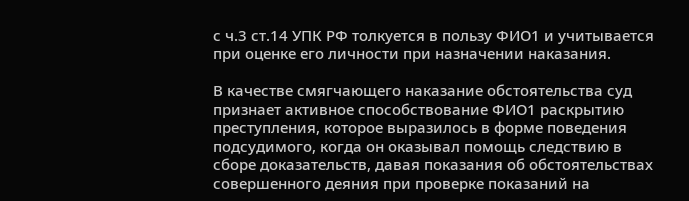с ч.3 ст.14 УПК РФ толкуется в пользу ФИО1 и учитывается при оценке его личности при назначении наказания.

В качестве смягчающего наказание обстоятельства суд признает активное способствование ФИО1 раскрытию преступления, которое выразилось в форме поведения подсудимого, когда он оказывал помощь следствию в сборе доказательств, давая показания об обстоятельствах совершенного деяния при проверке показаний на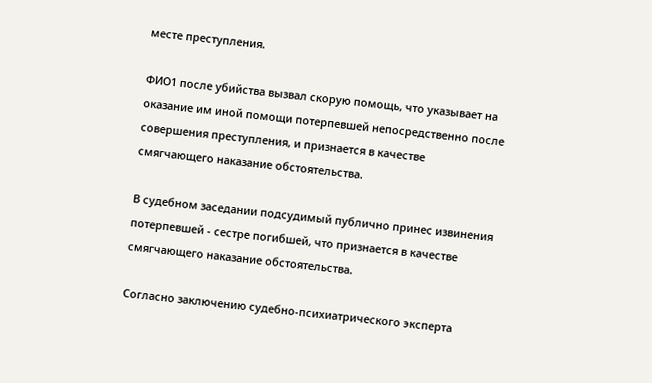месте преступления.

ФИО1 после убийства вызвал скорую помощь, что указывает на оказание им иной помощи потерпевшей непосредственно после совершения преступления, и признается в качестве смягчающего наказание обстоятельства.

В судебном заседании подсудимый публично принес извинения потерпевшей - сестре погибшей, что признается в качестве смягчающего наказание обстоятельства.

Согласно заключению судебно-психиатрического эксперта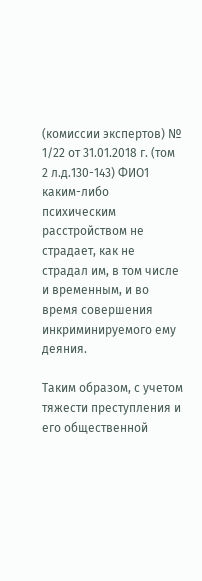(комиссии экспертов) № 1/22 от 31.01.2018 г. (том 2 л.д.130-143) ФИО1 каким-либо психическим расстройством не страдает, как не страдал им, в том числе и временным, и во время совершения инкриминируемого ему деяния.

Таким образом, с учетом тяжести преступления и его общественной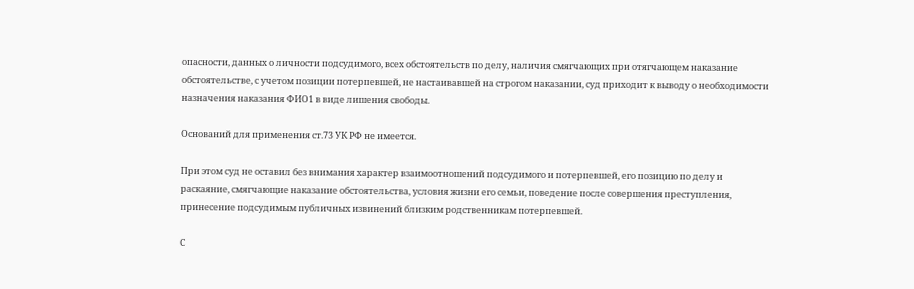опасности, данных о личности подсудимого, всех обстоятельств по делу, наличия смягчающих при отягчающем наказание обстоятельстве, с учетом позиции потерпевшей, не настаивавшей на строгом наказании, суд приходит к выводу о необходимости назначения наказания ФИО1 в виде лишения свободы.

Оснований для применения ст.73 УК РФ не имеется.

При этом суд не оставил без внимания характер взаимоотношений подсудимого и потерпевшей, его позицию по делу и раскаяние, смягчающие наказание обстоятельства, условия жизни его семьи, поведение после совершения преступления, принесение подсудимым публичных извинений близким родственникам потерпевшей.

С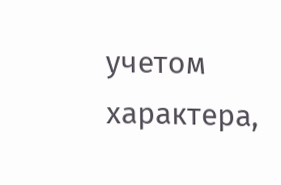учетом характера,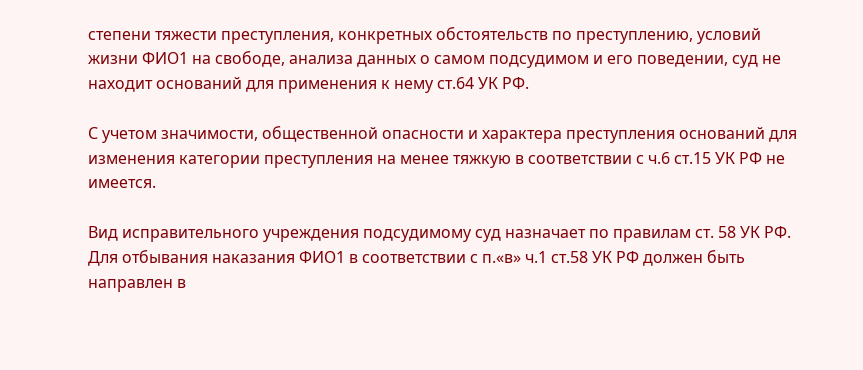степени тяжести преступления, конкретных обстоятельств по преступлению, условий жизни ФИО1 на свободе, анализа данных о самом подсудимом и его поведении, суд не находит оснований для применения к нему ст.64 УК РФ.

С учетом значимости, общественной опасности и характера преступления оснований для изменения категории преступления на менее тяжкую в соответствии с ч.6 ст.15 УК РФ не имеется.

Вид исправительного учреждения подсудимому суд назначает по правилам ст. 58 УК РФ. Для отбывания наказания ФИО1 в соответствии с п.«в» ч.1 ст.58 УК РФ должен быть направлен в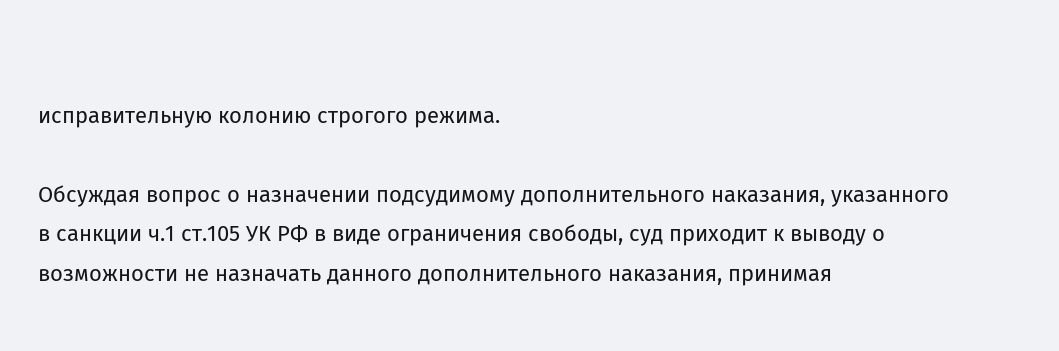исправительную колонию строгого режима.

Обсуждая вопрос о назначении подсудимому дополнительного наказания, указанного в санкции ч.1 ст.105 УК РФ в виде ограничения свободы, суд приходит к выводу о возможности не назначать данного дополнительного наказания, принимая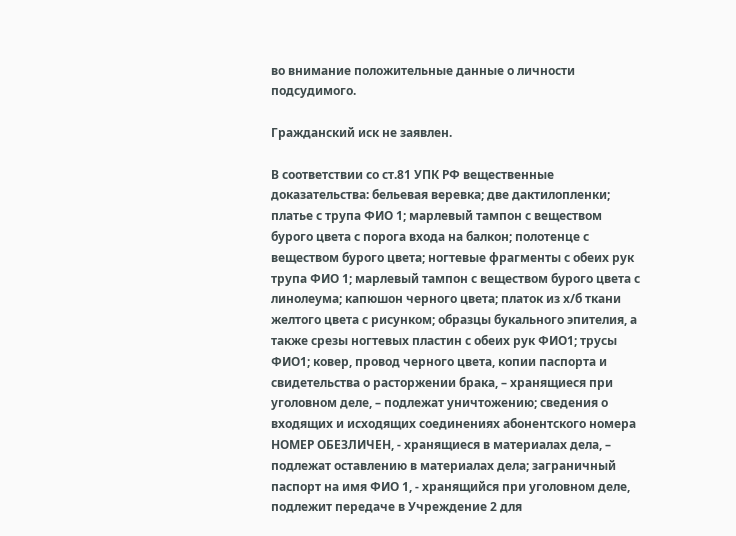во внимание положительные данные о личности подсудимого.

Гражданский иск не заявлен.

В соответствии со ст.81 УПК РФ вещественные доказательства: бельевая веревка; две дактилопленки; платье с трупа ФИО 1; марлевый тампон с веществом бурого цвета с порога входа на балкон; полотенце с веществом бурого цвета; ногтевые фрагменты с обеих рук трупа ФИО 1; марлевый тампон с веществом бурого цвета с линолеума; капюшон черного цвета; платок из х/б ткани желтого цвета с рисунком; образцы букального эпителия, а также срезы ногтевых пластин с обеих рук ФИО1; трусы ФИО1; ковер, провод черного цвета, копии паспорта и свидетельства о расторжении брака, – хранящиеся при уголовном деле, – подлежат уничтожению; сведения о входящих и исходящих соединениях абонентского номера НОМЕР ОБЕЗЛИЧЕН, - хранящиеся в материалах дела, – подлежат оставлению в материалах дела; заграничный паспорт на имя ФИО 1, - хранящийся при уголовном деле, подлежит передаче в Учреждение 2 для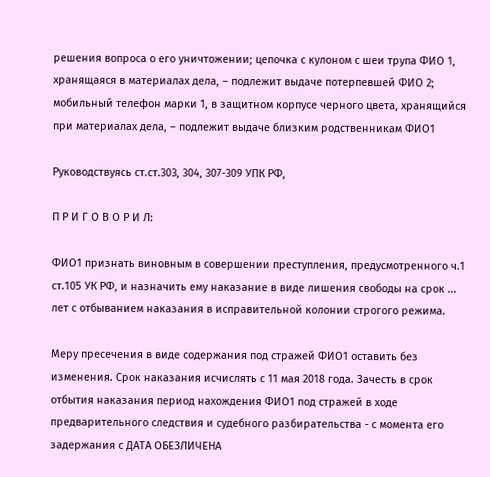решения вопроса о его уничтожении; цепочка с кулоном с шеи трупа ФИО 1, хранящаяся в материалах дела, – подлежит выдаче потерпевшей ФИО 2; мобильный телефон марки 1, в защитном корпусе черного цвета, хранящийся при материалах дела, – подлежит выдаче близким родственникам ФИО1

Руководствуясь ст.ст.303, 304, 307-309 УПК РФ,

П Р И Г О В О Р И Л:

ФИО1 признать виновным в совершении преступления, предусмотренного ч.1 ст.105 УК РФ, и назначить ему наказание в виде лишения свободы на срок ... лет с отбыванием наказания в исправительной колонии строгого режима.

Меру пресечения в виде содержания под стражей ФИО1 оставить без изменения. Срок наказания исчислять с 11 мая 2018 года. Зачесть в срок отбытия наказания период нахождения ФИО1 под стражей в ходе предварительного следствия и судебного разбирательства - с момента его задержания с ДАТА ОБЕЗЛИЧЕНА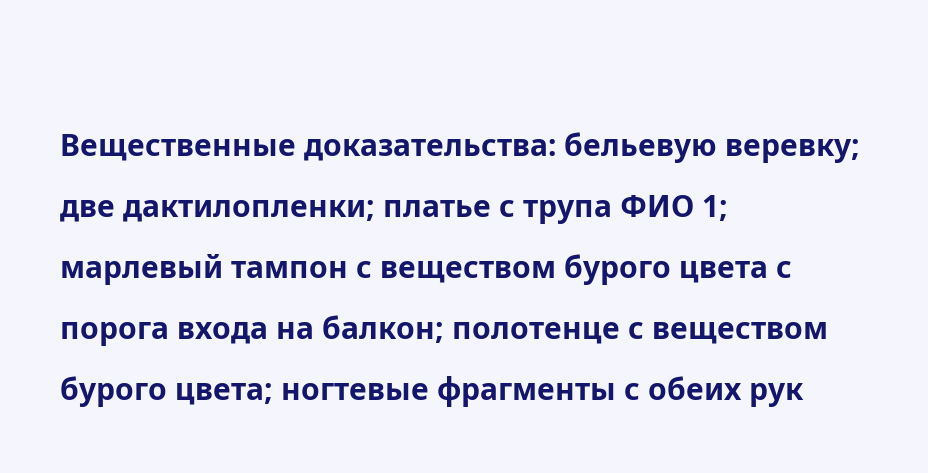Вещественные доказательства: бельевую веревку; две дактилопленки; платье с трупа ФИО 1; марлевый тампон с веществом бурого цвета с порога входа на балкон; полотенце с веществом бурого цвета; ногтевые фрагменты с обеих рук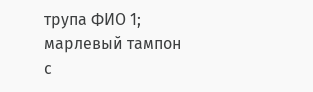трупа ФИО 1; марлевый тампон с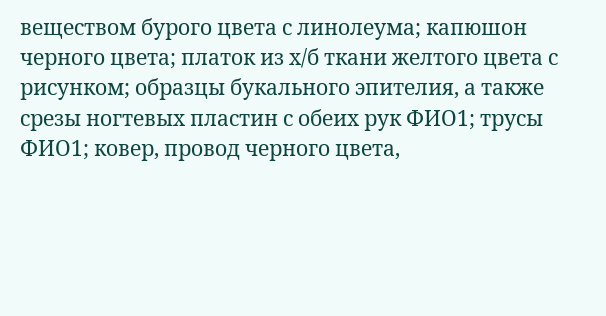веществом бурого цвета с линолеума; капюшон черного цвета; платок из х/б ткани желтого цвета с рисунком; образцы букального эпителия, а также срезы ногтевых пластин с обеих рук ФИО1; трусы ФИО1; ковер, провод черного цвета,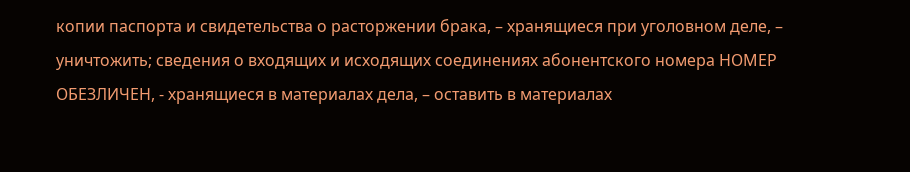копии паспорта и свидетельства о расторжении брака, – хранящиеся при уголовном деле, – уничтожить; сведения о входящих и исходящих соединениях абонентского номера НОМЕР ОБЕЗЛИЧЕН, - хранящиеся в материалах дела, – оставить в материалах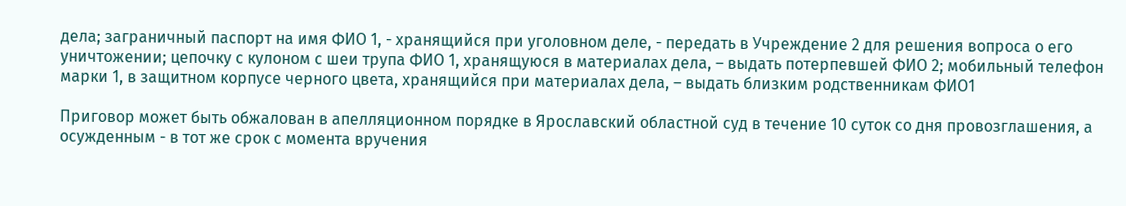дела; заграничный паспорт на имя ФИО 1, - хранящийся при уголовном деле, - передать в Учреждение 2 для решения вопроса о его уничтожении; цепочку с кулоном с шеи трупа ФИО 1, хранящуюся в материалах дела, – выдать потерпевшей ФИО 2; мобильный телефон марки 1, в защитном корпусе черного цвета, хранящийся при материалах дела, – выдать близким родственникам ФИО1

Приговор может быть обжалован в апелляционном порядке в Ярославский областной суд в течение 10 суток со дня провозглашения, а осужденным - в тот же срок с момента вручения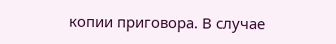копии приговора. В случае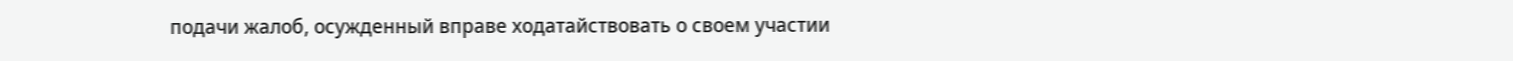подачи жалоб, осужденный вправе ходатайствовать о своем участии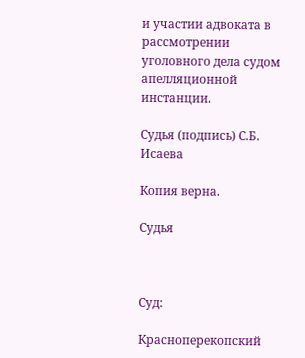и участии адвоката в рассмотрении уголовного дела судом апелляционной инстанции.

Судья (подпись) С.Б. Исаева

Копия верна.

Судья



Суд:

Красноперекопский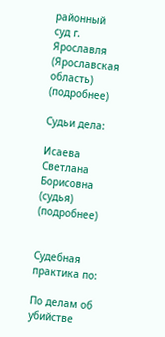районный суд г. Ярославля (Ярославская область) (подробнее)

Судьи дела:

Исаева Светлана Борисовна (судья) (подробнее)


Судебная практика по:

По делам об убийстве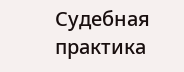Судебная практика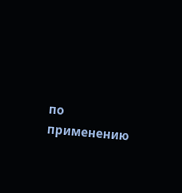по применению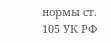нормы ст. 105 УК РФ